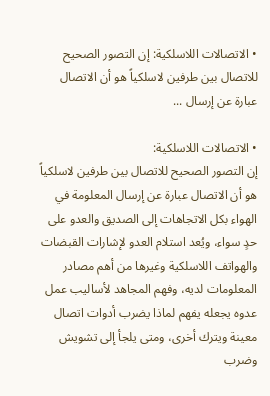• الاتصالات اللاسلكية: إن التصور الصحيح للاتصال بين طرفين لاسلكياً هو أن الاتصال عبارة عن إرسال ...

• الاتصالات اللاسلكية:
إن التصور الصحيح للاتصال بين طرفين لاسلكياً هو أن الاتصال عبارة عن إرسال المعلومة في الهواء بكل الاتجاهات إلى الصديق والعدو على حدٍ سواء، ويُعد استلام العدو لإشارات القبضات والهواتف اللاسلكية وغيرها من أهم مصادر المعلومات لديه، وفهم المجاهد لأساليب عمل عدوه يجعله يفهم لماذا يضرب أدوات اتصال معينة ويترك أخرى، ومتى يلجأ إلى تشويش وضرب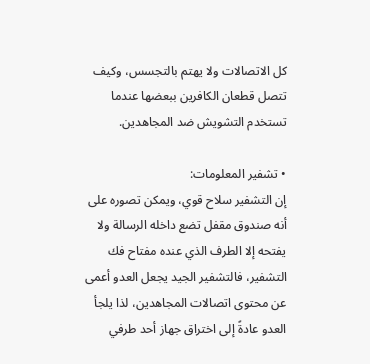كل الاتصالات ولا يهتم بالتجسس، وكيف تتصل قطعان الكافرين ببعضها عندما تستخدم التشويش ضد المجاهدين.

• تشفير المعلومات:
إن التشفير سلاح قوي، ويمكن تصوره على أنه صندوق مقفل تضع داخله الرسالة ولا يفتحه إلا الطرف الذي عنده مفتاح فك التشفير، فالتشفير الجيد يجعل العدو أعمى عن محتوى اتصالات المجاهدين، لذا يلجأ العدو عادةً إلى اختراق جهاز أحد طرفي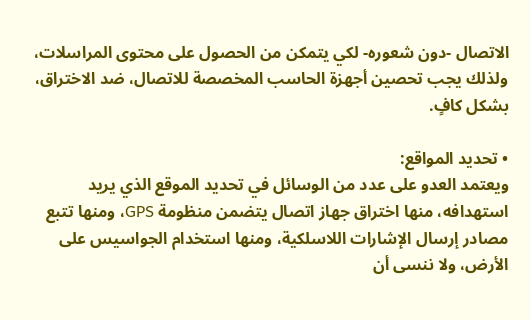الاتصال -دون شعوره- لكي يتمكن من الحصول على محتوى المراسلات، ولذلك يجب تحصين أجهزة الحاسب المخصصة للاتصال، ضد الاختراق، بشكل كافٍ.

• تحديد المواقع:
ويعتمد العدو على عدد من الوسائل في تحديد الموقع الذي يريد استهدافه، منها اختراق جهاز اتصال يتضمن منظومة GPS، ومنها تتبع مصادر إرسال الإشارات اللاسلكية، ومنها استخدام الجواسيس على الأرض، ولا ننسى أن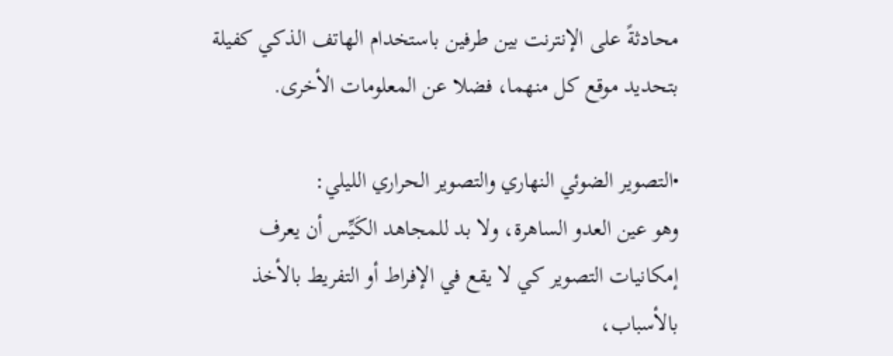محادثةً على الإنترنت بين طرفين باستخدام الهاتف الذكي كفيلة بتحديد موقع كل منهما، فضلا عن المعلومات الأخرى.

•التصوير الضوئي النهاري والتصوير الحراري الليلي:
وهو عين العدو الساهرة، ولا بد للمجاهد الكَيِّس أن يعرف إمكانيات التصوير كي لا يقع في الإفراط أو التفريط بالأخذ بالأسباب،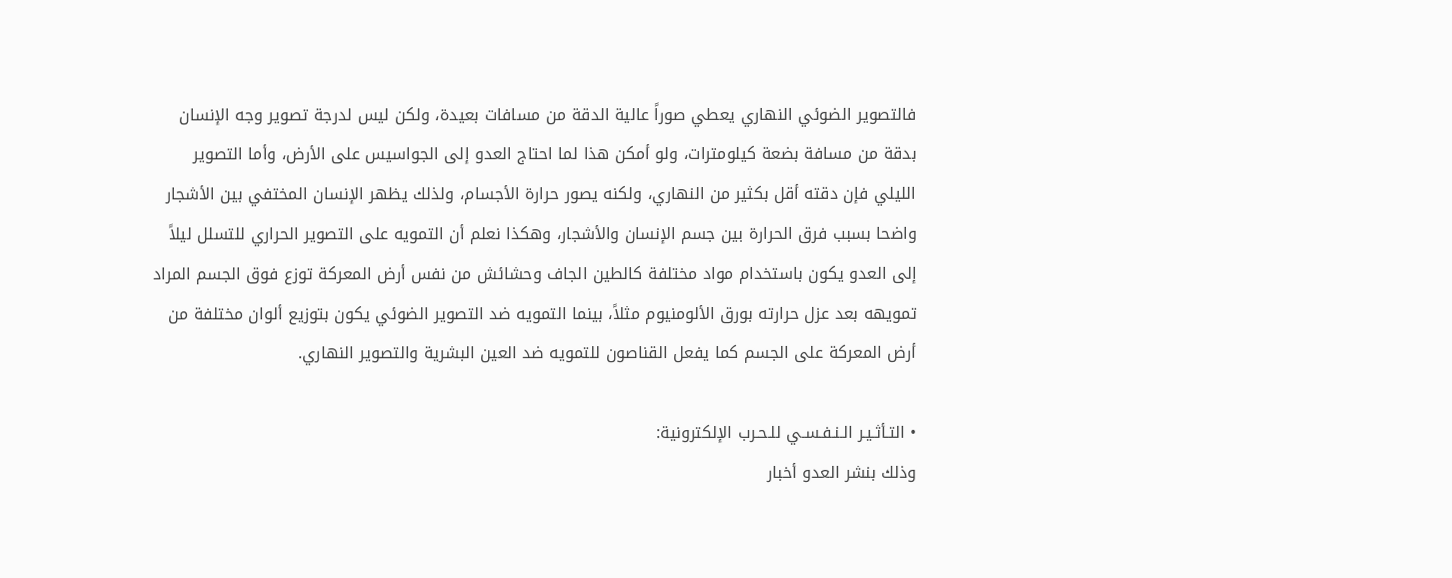فالتصوير الضوئي النهاري يعطي صوراً عالية الدقة من مسافات بعيدة، ولكن ليس لدرجة تصوير وجه الإنسان بدقة من مسافة بضعة كيلومترات، ولو أمكن هذا لما احتاج العدو إلى الجواسيس على الأرض، وأما التصوير الليلي فإن دقته أقل بكثير من النهاري، ولكنه يصور حرارة الأجسام، ولذلك يظهر الإنسان المختفي بين الأشجار واضحا بسبب فرق الحرارة بين جسم الإنسان والأشجار، وهكذا نعلم أن التمويه على التصوير الحراري للتسلل ليلاً إلى العدو يكون باستخدام مواد مختلفة كالطين الجاف وحشائش من نفس أرض المعركة توزع فوق الجسم المراد تمويهه بعد عزل حرارته بورق الألومنيوم مثلاً، بينما التمويه ضد التصوير الضوئي يكون بتوزيع ألوان مختلفة من أرض المعركة على الجسم كما يفعل القناصون للتمويه ضد العين البشرية والتصوير النهاري.

• التـأثـيـر الـنـفـسـي للـحـرب الإلكترونية:
وذلك بنشر العدو أخبار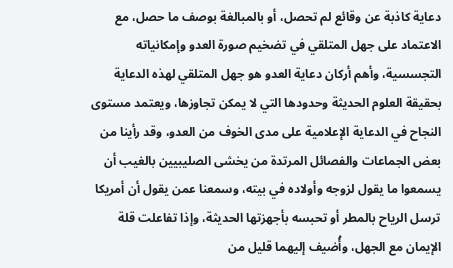دعاية كاذبة عن وقائع لم تحصل، أو بالمبالغة بوصف ما حصل، مع الاعتماد على جهل المتلقي في تضخيم صورة العدو وإمكانياته التجسسية، وأهم أركان دعاية العدو هو جهل المتلقي لهذه الدعاية بحقيقة العلوم الحديثة وحدودها التي لا يمكن تجاوزها، ويعتمد مستوى النجاح في الدعاية الإعلامية على مدى الخوف من العدو، وقد رأينا من بعض الجماعات والفصائل المرتدة من يخشى الصليبيين بالغيب أن يسمعوا ما يقول لزوجه وأولاده في بيته، وسمعنا عمن يقول أن أمريكا ترسل الرياح بالمطر أو تحبسه بأجهزتها الحديثة، وإذا تفاعلت قلة الإيمان مع الجهل، وأُضيف إليهما قليل من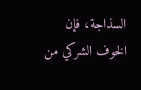السذاجة، فإن الخوف الشركي من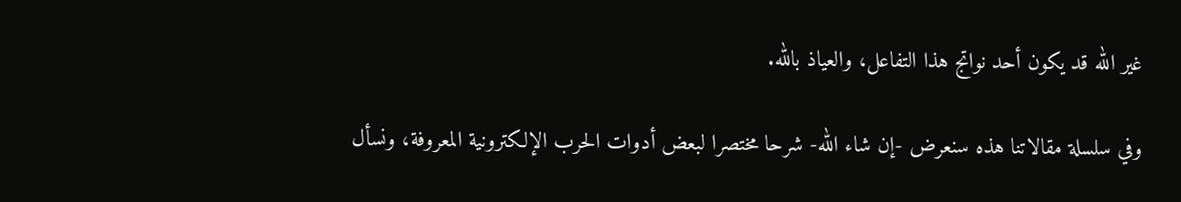غير الله قد يكون أحد نواتج هذا التفاعل، والعياذ بالله.

وفي سلسلة مقالاتنا هذه سنعرض -إن شاء الله- شرحا مختصرا لبعض أدوات الحرب الإلكترونية المعروفة، ونسأل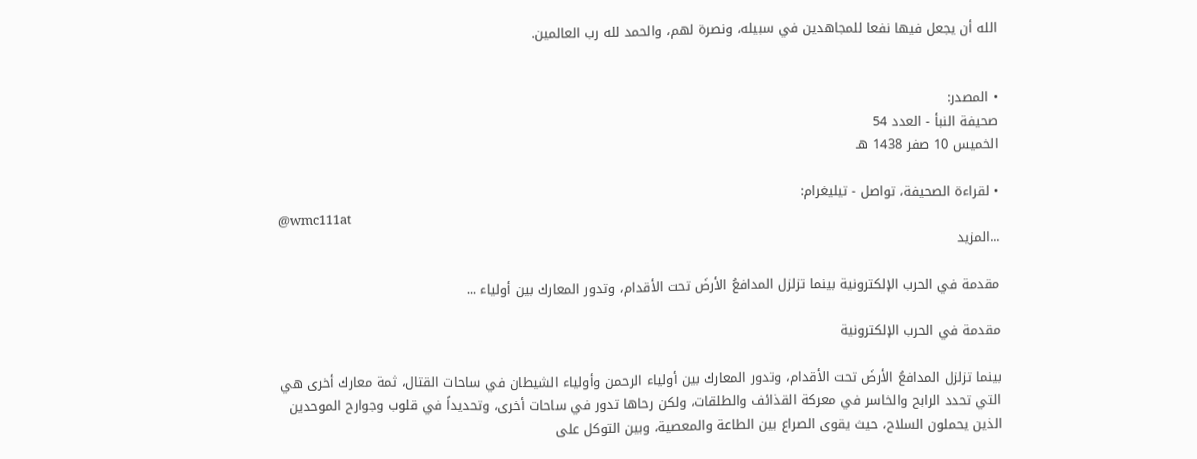الله أن يجعل فيها نفعا للمجاهدين في سبيله، ونصرة لهم، والحمد لله رب العالمين.


• المصدر:
صحيفة النبأ - العدد 54
الخميس 10 صفر 1438 ه‍ـ

• لقراءة الصحيفة، تواصل - تيليغرام:
@wmc111at
...المزيد

مقدمة في الحرب الإلكترونية بينما تزلزل المدافعُ الأرضَ تحت الأقدام، وتدور المعارك بين أولياء ...

مقدمة في الحرب الإلكترونية

بينما تزلزل المدافعُ الأرضَ تحت الأقدام، وتدور المعارك بين أولياء الرحمن وأولياء الشيطان في ساحات القتال، ثمة معارك أخرى هي التي تحدد الرابح والخاسر في معركة القذائف والطلقات، ولكن رحاها تدور في ساحات أخرى، وتحديداً في قلوب وجوارح الموحدين الذين يحملون السلاح، حيث يقوى الصراع بين الطاعة والمعصية، وبين التوكل على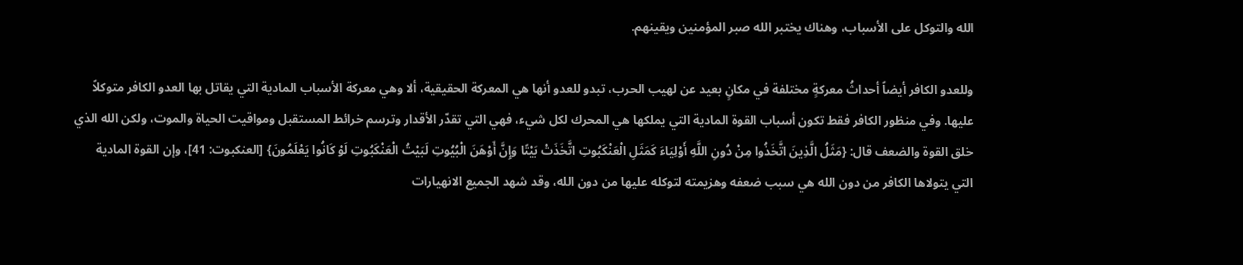الله والتوكل على الأسباب، وهناك يختبر الله صبر المؤمنين ويقينهم.

وللعدو الكافر أيضاً أحداثُ معركةٍ مختلفة في مكانٍ بعيد عن لهيب الحرب، تبدو للعدو أنها هي المعركة الحقيقية، ألا وهي معركة الأسباب المادية التي يقاتل بها العدو الكافر متوكلاً عليها. وفي منظور الكافر فقط تكون أسباب القوة المادية التي يملكها هي المحرك لكل شيء، فهي التي تقدّر الأقدار وترسم خرائط المستقبل ومواقيت الحياة والموت، ولكن الله الذي خلق القوة والضعف قال: {مَثَلُ الَّذِينَ اتَّخَذُوا مِنْ دُونِ اللَّهِ أَوْلِيَاءَ كَمَثَلِ الْعَنْكَبُوتِ اتَّخَذَتْ بَيْتًا وَإِنَّ أَوْهَنَ الْبُيُوتِ لَبَيْتُ الْعَنْكَبُوتِ لَوْ كَانُوا يَعْلَمُونَ} [العنكبوت: 41]، وإن القوة المادية التي يتولاها الكافر من دون الله هي سبب ضعفه وهزيمته لتوكله عليها من دون الله، وقد شهد الجميع الانهيارات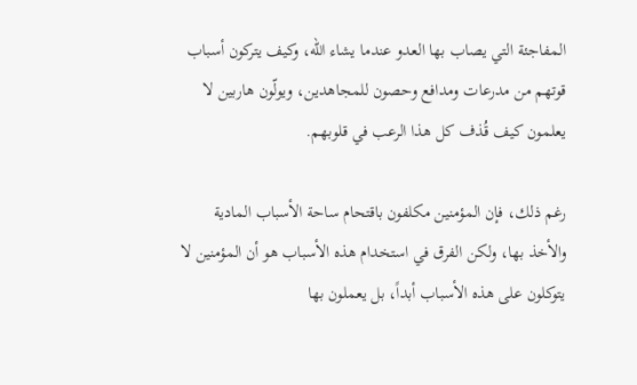المفاجئة التي يصاب بها العدو عندما يشاء الله، وكيف يتركون أسباب قوتهم من مدرعات ومدافع وحصون للمجاهدين، ويولّون هاربين لا يعلمون كيف قُذف كل هذا الرعب في قلوبهم.

رغم ذلك، فإن المؤمنين مكلفون باقتحام ساحة الأسباب المادية والأخذ بها، ولكن الفرق في استخدام هذه الأسباب هو أن المؤمنين لا يتوكلون على هذه الأسباب أبداً، بل يعملون بها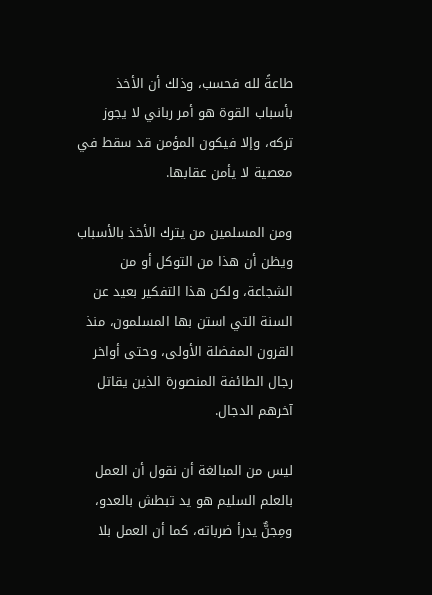طاعةً لله فحسب، وذلك أن الأخذ بأسباب القوة هو أمر رباني لا يجوز تركه، وإلا فيكون المؤمن قد سقط في معصية لا يأمن عقابها.

ومن المسلمين من يترك الأخذ بالأسباب ويظن أن هذا من التوكل أو من الشجاعة، ولكن هذا التفكير بعيد عن السنة التي استن بها المسلمون، منذ القرون المفضلة الأولى، وحتى أواخر رجال الطائفة المنصورة الذين يقاتل آخرهم الدجال.

ليس من المبالغة أن نقول أن العمل بالعلم السليم هو يد تبطش بالعدو، ومِجنٌّ يدرأ ضرباته، كما أن العمل بلا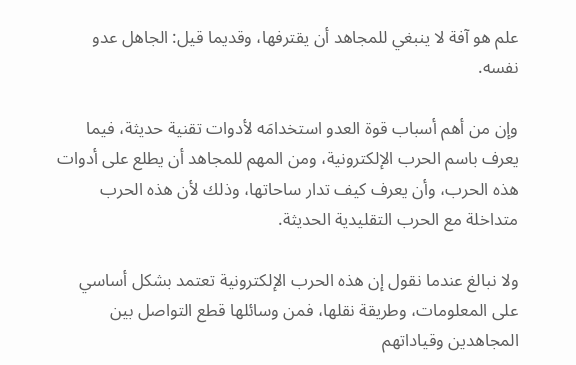علم هو آفة لا ينبغي للمجاهد أن يقترفها، وقديما قيل: الجاهل عدو نفسه.

وإن من أهم أسباب قوة العدو استخدامَه لأدوات تقنية حديثة، فيما يعرف باسم الحرب الإلكترونية، ومن المهم للمجاهد أن يطلع على أدوات هذه الحرب، وأن يعرف كيف تدار ساحاتها، وذلك لأن هذه الحرب متداخلة مع الحرب التقليدية الحديثة.

ولا نبالغ عندما نقول إن هذه الحرب الإلكترونية تعتمد بشكل أساسي على المعلومات، وطريقة نقلها، فمن وسائلها قطع التواصل بين المجاهدين وقياداتهم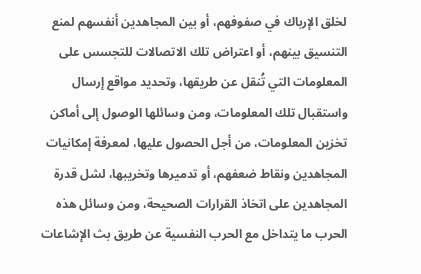لخلق الإرباك في صفوفهم، أو بين المجاهدين أنفسهم لمنع التنسيق بينهم، أو اعتراض تلك الاتصالات للتجسس على المعلومات التي تُنقل عن طريقها، وتحديد مواقع إرسال واستقبال تلك المعلومات، ومن وسائلها الوصول إلى أماكن تخزين المعلومات، من أجل الحصول عليها، لمعرفة إمكانيات المجاهدين ونقاط ضعفهم، أو تدميرها وتخريبها، لشل قدرة المجاهدين على اتخاذ القرارات الصحيحة، ومن وسائل هذه الحرب ما يتداخل مع الحرب النفسية عن طريق بث الإشاعات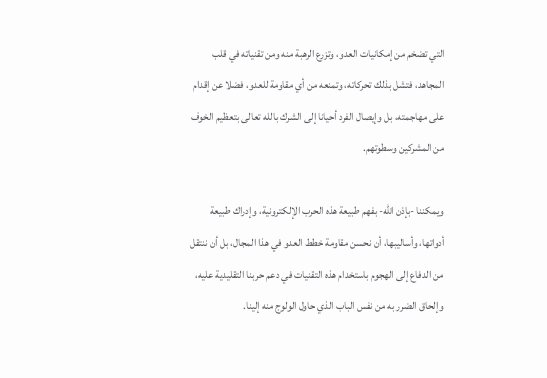التي تضخم من إمكانيات العدو، وتزرع الرهبة منه ومن تقنياته في قلب المجاهد، فتشل بذلك تحركاته، وتمنعه من أي مقاومة للعدو، فضلا عن إقدام على مهاجمته، بل وإيصال الفرد أحيانا إلى الشرك بالله تعالى بتعظيم الخوف من المشركين وسطوتهم.

ويمكننا -بإذن الله- بفهم طبيعة هذه الحرب الإلكترونية، وإدراك طبيعة أدواتها، وأساليبها، أن نحسن مقاومة خطط العدو في هذا المجال، بل أن ننتقل من الدفاع إلى الهجوم باستخدام هذه التقنيات في دعم حربنا التقليدية عليه، وإلحاق الضرر به من نفس الباب الذي حاول الولوج منه إلينا.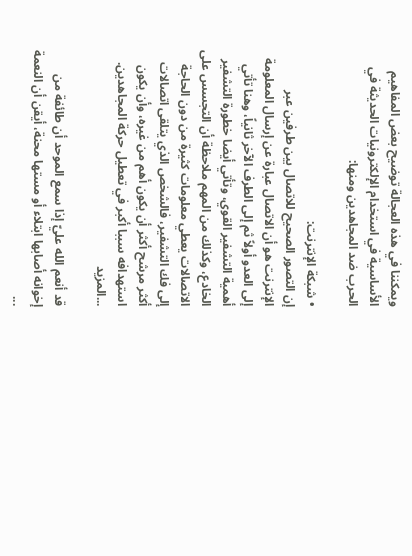ويمكننا في هذه العجالة توضيح بعض المفاهيم الأساسية في استخدام الإلكترونيات الحديثة في الحرب ضد المجاهدين ومنها:

• شبكة الإنترنت:
إن التصور الصحيح للاتصال بين طرفين عبر الإنترنت هو أن الاتصال عبارة عن إرسال المعلومة إلى العدو أولاً ثم إلى الطرف الآخر ثانياً، وهنا تأتي أهمية التشفير القوي، وتأتي أيضا خطورة التشفير الخادع، وكذلك من المهم ملاحظة أن التجسس على الاتصالات يعطي معلومات كثيرة من دون الحاجة إلى فك التشفير، فالشخص الذي يتلقى اتصالات أكثر مرشح أكثر أن يكون أهم من غيره، وأن يكون استهدافه سببا أكبر في تعطيل حركة المجاهدين.
...المزيد

قد أنعم الله عليّ إذا سمع الموحد أن طائفة من إخوانه أصابها ابتلاء أو مستها محنة، أيقن أن النعمة ...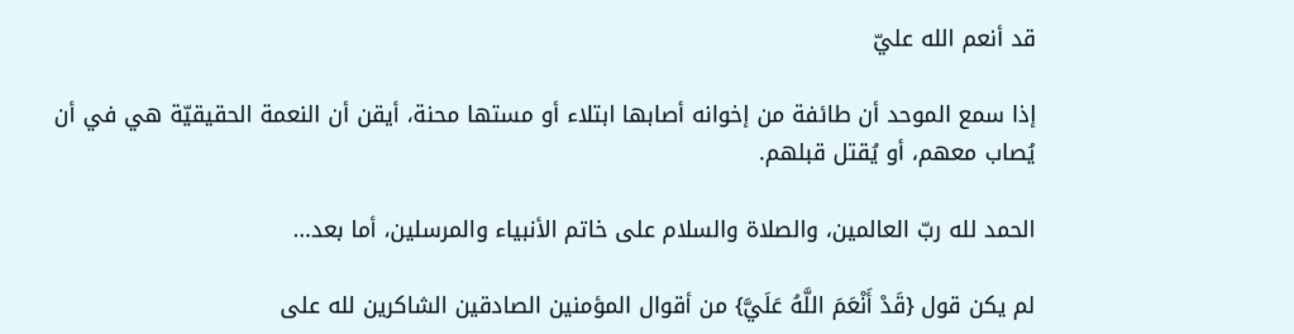قد أنعم الله عليّ

إذا سمع الموحد أن طائفة من إخوانه أصابها ابتلاء أو مستها محنة، أيقن أن النعمة الحقيقيّة هي في أن يُصاب معهم، أو يُقتل قبلهم.

الحمد لله ربّ العالمين، والصلاة والسلام على خاتم الأنبياء والمرسلين، أما بعد...

لم يكن قول {قَدْ أَنْعَمَ اللَّهُ عَلَيَّ} من أقوال المؤمنين الصادقين الشاكرين لله على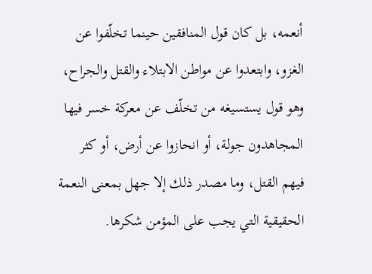أنعمه، بل كان قول المنافقين حينما تخلّفوا عن الغزو، وابتعدوا عن مواطن الابتلاء والقتل والجراح، وهو قول يستسيغه من تخلّف عن معركة خسر فيها المجاهدون جولة، أو انحازوا عن أرض، أو كثر فيهم القتل، وما مصدر ذلك إلا جهل بمعنى النعمة الحقيقية التي يجب على المؤمن شكرها.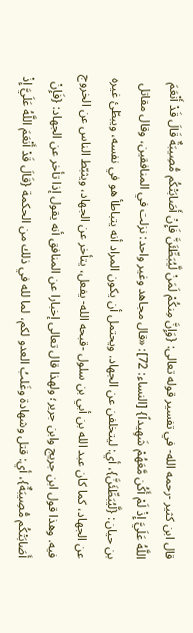قال ابن كثير -رحمه الله- في تفسير قوله تعالى: {وَإِنَّ مِنكُمْ لَمَنْ لَّيُبَطِّئَنَّ فَإِنْ أَصَابَتْكُم مُّصِيبَةٌ قَالَ قَدْ أَنْعَمَ اللَّهُ عَلَيَّ إِذْ لَمْ أَكُن مَّعَهُمْ شَهِيداً} [النساء: 72]: «قال مجاهد وغير واحد: نزلت في المنافقين، وقال مقاتل بن حيان: {لَّيُبَطِّئَنَّ}، أي: ليتخلفن عن الجهاد. ويحتمل أن يكون المراد أنه يتباطأ هو في نفسه، ويبطّئ غيره عن الجهاد، كما كان عبد الله بن أبي بن سلول -قبحه الله- يفعل، يتأخر عن الجهاد، ويثبّط الناس عن الخروج فيه. وهذا قول ابن جريج وابن جرير؛ ولهذا قال تعالى إخبارا عن المنافق أنه يقول إذا تأخر عن الجهاد: {فَإِنْ أَصَابَتْكُم مُّصِيبَةٌ}، أي: قتل وشهادة وغَلبُ العدو لكم، لما لله في ذلك من الحكمة {قَالَ قَدْ أَنْعَمَ اللَّهُ عَلَيَّ إِذْ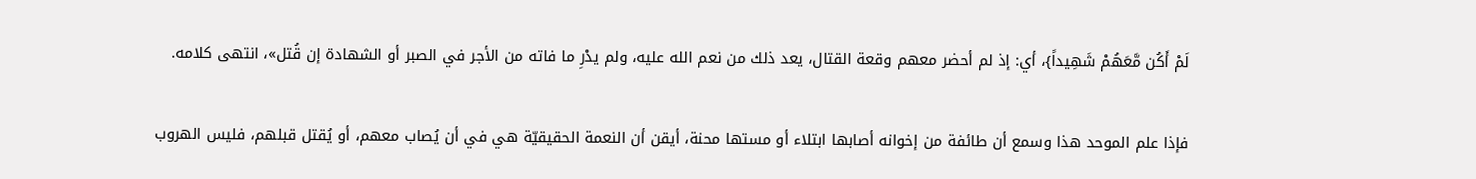لَمْ أَكُن مَّعَهُمْ شَهِيداً}، أي: إذ لم أحضر معهم وقعة القتال، يعد ذلك من نعم الله عليه، ولم يدْرِ ما فاته من الأجر في الصبر أو الشهادة إن قُتل»، انتهى كلامه.

فإذا علم الموحد هذا وسمع أن طائفة من إخوانه أصابها ابتلاء أو مستها محنة، أيقن أن النعمة الحقيقيّة هي في أن يُصاب معهم، أو يُقتل قبلهم، فليس الهروب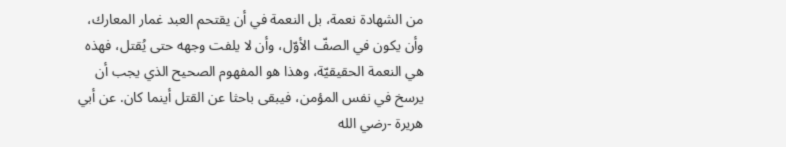من الشهادة نعمة، بل النعمة في أن يقتحم العبد غمار المعارك، وأن يكون في الصفّ الأوّل، وأن لا يلفت وجهه حتى يُقتل، فهذه هي النعمة الحقيقيّة، وهذا هو المفهوم الصحيح الذي يجب أن يرسخ في نفس المؤمن، فيبقى باحثا عن القتل أينما كان. عن أبي هريرة -رضي الله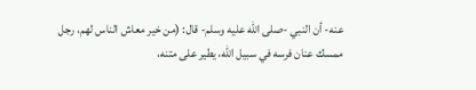عنه- أن النبي -صلى الله عليه وسلم- قال: (من خير معاش الناس لهم، رجل ممسك عنان فرسه في سبيل الله، يطير على متنه،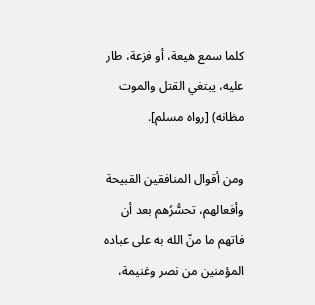كلما سمع هيعة، أو فزعة، طار عليه، يبتغي القتل والموت مظانه) [رواه مسلم].

ومن أقوال المنافقين القبيحة وأفعالهم، تحسُّرُهم بعد أن فاتهم ما منّ الله به على عباده المؤمنين من نصر وغنيمة،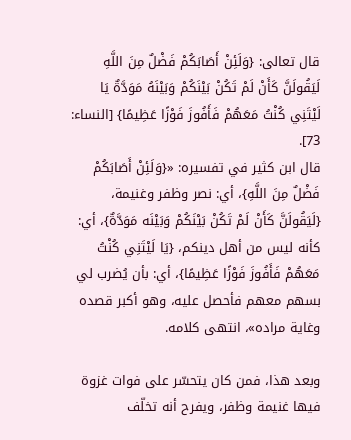قال تعالى: {وَلَئِنْ أَصَابَكُمْ فَضْلٌ مِنَ اللَّهِ لَيَقُولَنَّ كَأَنْ لَمْ تَكُنْ بَيْنَكُمْ وَبَيْنَهُ مَوَدَّةٌ يَا لَيْتَنِي كُنْتُ مَعَهُمْ فَأَفُوزَ فَوْزًا عَظِيمًا} [النساء: 73].
قال ابن كثير في تفسيره: «{وَلَئِنْ أَصَابَكُمْ فَضْلٌ مِنَ اللَّهِ}، أي: نصر وظفر وغنيمة، {لَيَقُولَنَّ كَأَنْ لَمْ تَكُنْ بَيْنَكُمْ وَبَيْنَه مَوَدَّةٌ}، أي: كأنه ليس من أهل دينكم، {يَا لَيْتَنِي كُنْتُ مَعَهُمْ فَأَفُوزَ فَوْزًا عَظِيمًا}، أي: بأن يُضرب لي بسهم معهم فأحصل عليه، وهو أكبر قصده وغاية مراده»، انتهى كلامه.

وبعد هذا، فمن كان يتحسّر على فوات غزوة فيها غنيمة وظفر، ويفرح أنه تخلّف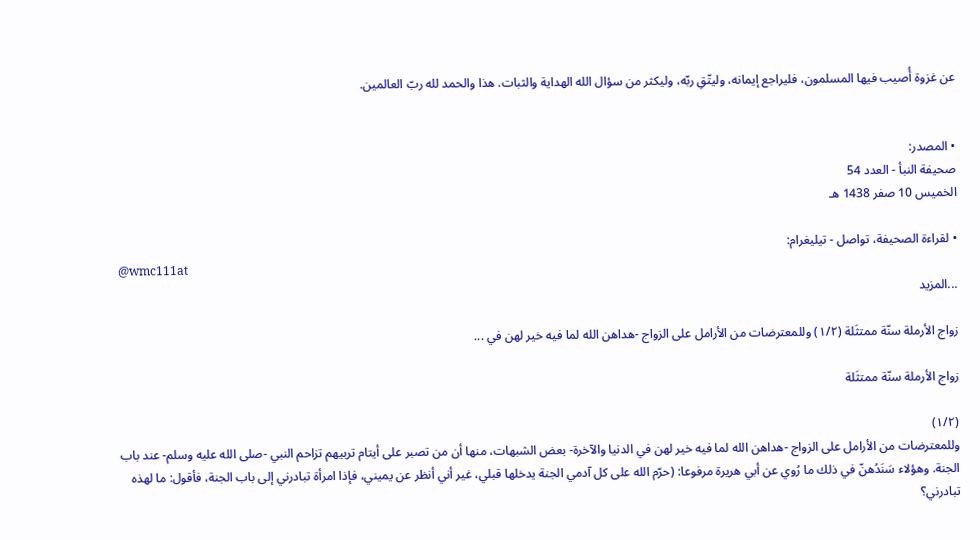عن غزوة أُصيب فيها المسلمون، فليراجع إيمانه، وليتّقِ ربّه، وليكثر من سؤال الله الهداية والثبات. هذا والحمد لله ربّ العالمين.


• المصدر:
صحيفة النبأ - العدد 54
الخميس 10 صفر 1438 ه‍ـ

• لقراءة الصحيفة، تواصل - تيليغرام:
@wmc111at
...المزيد

زواج الأرملة سنّة ممتثَلة (١/٢) وللمعترضات من الأرامل على الزواج -هداهن الله لما فيه خير لهن في ...

زواج الأرملة سنّة ممتثَلة

(١/٢)
وللمعترضات من الأرامل على الزواج -هداهن الله لما فيه خير لهن في الدنيا والآخرة- بعض الشبهات، منها أن من تصبر على أيتام تربيهم تزاحم النبي -صلى الله عليه وسلم- عند باب الجنة. وهؤلاء سَنَدُهنّ في ذلك ما رُوي عن أبي هريرة مرفوعا: (حرّم الله على كل آدمي الجنة يدخلها قبلي، غير أني أنظر عن يميني، فإذا امرأة تبادرني إلى باب الجنة، فأقول: ما لهذه تبادرني؟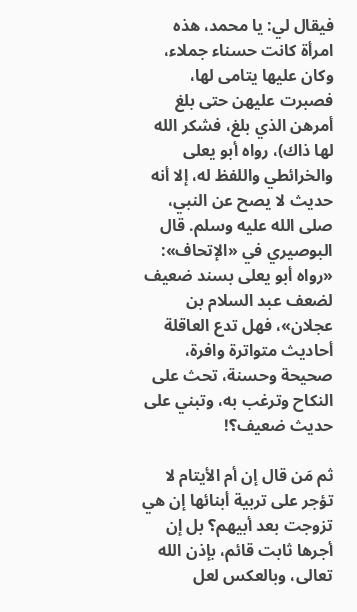فيقال لي: يا محمد، هذه امرأة كانت حسناء جملاء، وكان عليها يتامى لها، فصبرت عليهن حتى بلغ أمرهن الذي بلغ، فشكر الله لها ذاك)، رواه أبو يعلى والخرائطي واللفظ له، إلا أنه حديث لا يصح عن النبي، صلى الله عليه وسلم. قال البوصيري في «الإتحاف»: «رواه أبو يعلى بسند ضعيف لضعف عبد السلام بن عجلان»، فهل تدع العاقلة أحاديث متواترة وافرة، صحيحة وحسنة، تحث على النكاح وترغب به، وتبني على حديث ضعيف؟!

ثم مَن قال إن أم الأيتام لا تؤجر على تربية أبنائها إن هي تزوجت بعد أبيهم؟ بل إن أجرها ثابت قائم، بإذن الله تعالى، وبالعكس لعل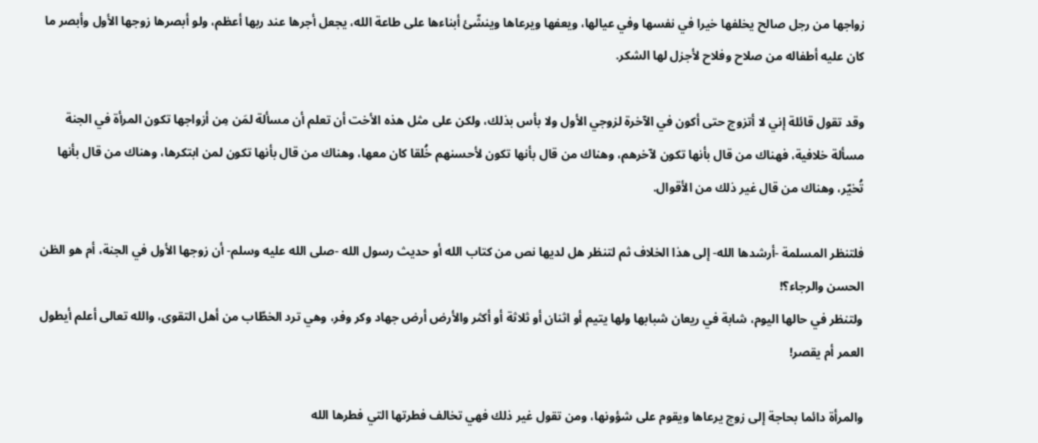زواجها من رجل صالح يخلفها خيرا في نفسها وفي عيالها، ويعفها ويرعاها وينشّئ أبناءها على طاعة الله، يجعل أجرها عند ربها أعظم، ولو أبصرها زوجها الأول وأبصر ما كان عليه أطفاله من صلاح وفلاح لأجزل لها الشكر.

وقد تقول قائلة إني لا أتزوج حتى أكون في الآخرة لزوجي الأول ولا بأس بذلك، ولكن على مثل هذه الأخت أن تعلم أن مسألة لمَن مِن أزواجها تكون المرأة في الجنة مسألة خلافية، فهناك من قال بأنها تكون لآخرهم، وهناك من قال بأنها تكون لأحسنهم خُلقا كان معها، وهناك من قال بأنها تكون لمن ابتكرها، وهناك من قال بأنها تُخيّر، وهناك من قال غير ذلك من الأقوال.

فلتنظر المسلمة -أرشدها الله- إلى هذا الخلاف ثم لتنظر هل لديها نص من كتاب الله أو حديث رسول الله -صلى الله عليه وسلم- أن زوجها الأول في الجنة، أم هو الظن الحسن والرجاء؟!
ولتنظر في حالها اليوم، شابة في ريعان شبابها ولها يتيم أو اثنان أو ثلاثة أو أكثر والأرض أرض جهاد وكر وفر، وهي ترد الخطّاب من أهل التقوى، والله تعالى أعلم أيطول العمر أم يقصر!

والمرأة دائما بحاجة إلى زوج يرعاها ويقوم على شؤونها، ومن تقول غير ذلك فهي تخالف فطرتها التي فطرها الله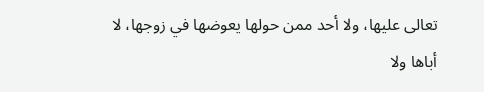تعالى عليها، ولا أحد ممن حولها يعوضها في زوجها، لا أباها ولا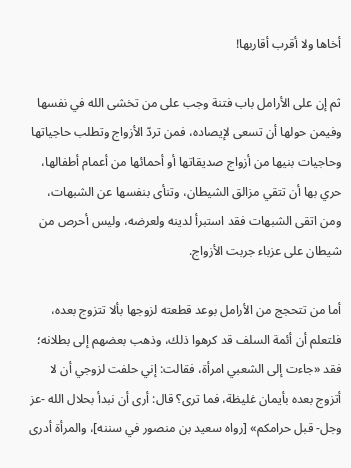أخاها ولا أقرب أقاربها!

ثم إن على الأرامل باب فتنة وجب على من تخشى الله في نفسها وفيمن حولها أن تسعى لإيصاده، فمن تردّ الأزواج وتطلب حاجياتها وحاجيات بنيها من أزواج صديقاتها أو أحمائها من أعمام أطفالها، حري بها أن تتقي مزالق الشيطان، وتنأى بنفسها عن الشبهات، ومن اتقى الشبهات فقد استبرأ لدينه ولعرضه، وليس أحرص من شيطان على عزباء جربت الأزواج.

أما من تتحجج من الأرامل بوعد قطعته لزوجها بألا تتزوج بعده، فلتعلم أن أئمة السلف قد كرهوا ذلك، وذهب بعضهم إلى بطلانه؛ فقد «جاءت إلى الشعبي امرأة، فقالت: إني حلفت لزوجي أن لا أتزوج بعده بأيمان غليظة، فما ترى؟ قال: أرى أن نبدأ بحلال الله -عز وجل- قبل حرامكم» [رواه سعيد بن منصور في سننه]، والمرأة أدرى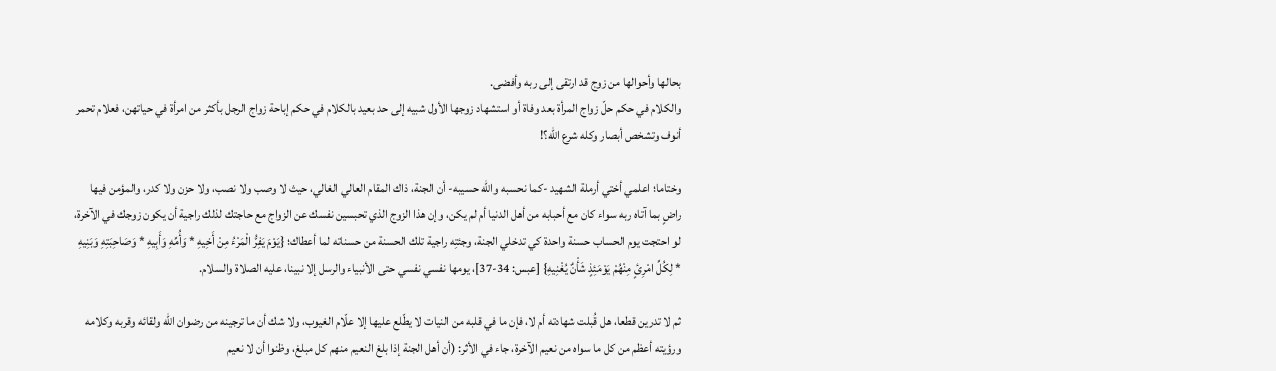بحالها وأحوالها من زوج قد ارتقى إلى ربه وأفضى.
والكلام في حكم حلّ زواج المرأة بعد وفاة أو استشهاد زوجها الأول شبيه إلى حد بعيد بالكلام في حكم إباحة زواج الرجل بأكثر من امرأة في حياتهن، فعلام تحمر أنوف وتشخص أبصار وكله شرع الله؟!

وختاما؛ اعلمي أختي أرملة الشهيد -كما نحسبه والله حسيبه- أن الجنة، ذاك المقام العالي الغالي، حيث لا وصب ولا نصب، ولا حزن ولا كدر، والمؤمن فيها راضٍ بما آتاه ربه سواء كان مع أحبابه من أهل الدنيا أم لم يكن، وإن هذا الزوج الذي تحبسين نفسك عن الزواج مع حاجتك لذلك راجية أن يكون زوجك في الآخرة، لو احتجت يوم الحساب حسنة واحدة كي تدخلي الجنة، وجئتِه راجية تلك الحسنة من حسناته لما أعطاك؛ {يَوْمَ يَفِرُّ الْمَرْءُ مِنْ أَخِيهِ * وَأُمِّهِ وَأَبِيهِ * وَصَاحِبَتِهِ وَبَنِيهِ * لِكُلِّ امْرِئٍ مِنْهُمْ يَوْمَئِذٍ شَأْنٌ يُغْنِيهِ} [عبس: 34-37]، يومها نفسي نفسي حتى الأنبياء والرسل إلا نبينا، عليه الصلاة والسلام.

ثم لا تدرين قطعا، هل قُبلت شهادته أم لا، فإن ما في قلبه من النيات لا يطّلع عليها إلا علّام الغيوب، ولا شك أن ما ترجينه من رضوان الله ولقائه وقربه وكلامه ورؤيته أعظم من كل ما سواه من نعيم الآخرة، جاء في الأثر: (أن أهل الجنة إذا بلغ النعيم منهم كل مبلغ، وظنوا أن لا نعيم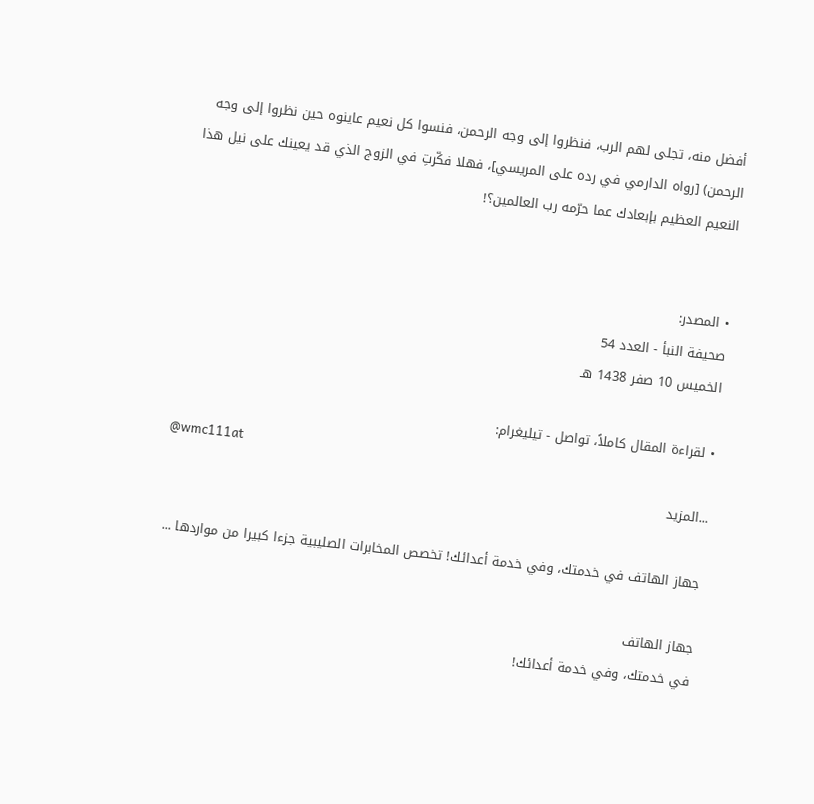أفضل منه، تجلى لهم الرب، فنظروا إلى وجه الرحمن، فنسوا كل نعيم عاينوه حين نظروا إلى وجه الرحمن) [رواه الدارمي في رده على المريسي]، فهلا فكّرتِ في الزوج الذي قد يعينك على نيل هذا النعيم العظيم بإبعادك عما حرّمه رب العالمين؟!


• المصدر:
صحيفة النبأ - العدد 54
الخميس 10 صفر 1438 ه‍ـ

• لقراءة المقال كاملاً، تواصل - تيليغرام:
@wmc111at
...المزيد

جهاز الهاتف في خدمتك، وفي خدمة أعدائك! تخصص المخابرات الصليبية جزءا كبيرا من مواردها ...

جهاز الهاتف
في خدمتك، وفي خدمة أعدائك!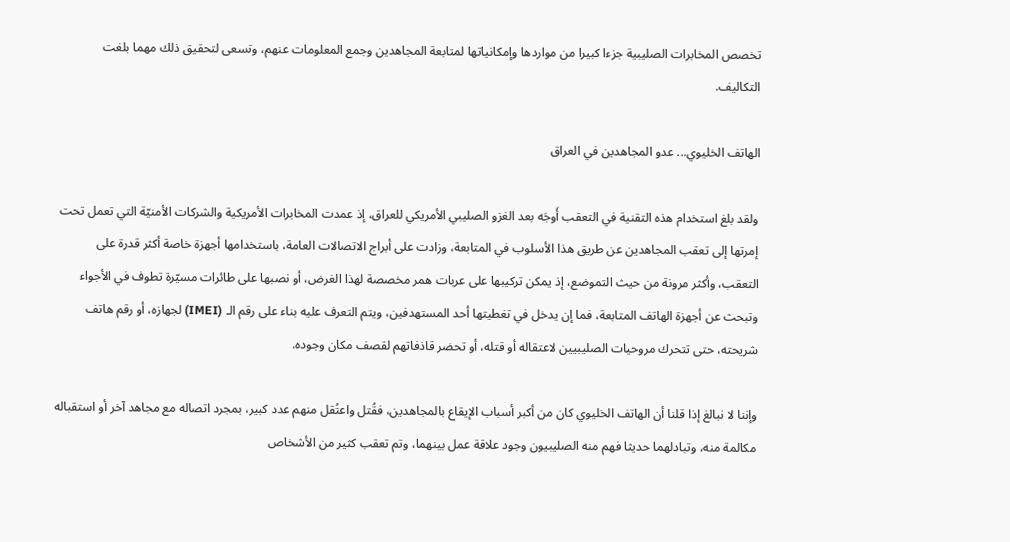تخصص المخابرات الصليبية جزءا كبيرا من مواردها وإمكانياتها لمتابعة المجاهدين وجمع المعلومات عنهم، وتسعى لتحقيق ذلك مهما بلغت التكاليف.

الهاتف الخليوي... عدو المجاهدين في العراق

ولقد بلغ استخدام هذه التقنية في التعقب أَوجَه بعد الغزو الصليبي الأمريكي للعراق، إذ عمدت المخابرات الأمريكية والشركات الأمنيّة التي تعمل تحت إمرتها إلى تعقب المجاهدين عن طريق هذا الأسلوب في المتابعة، وزادت على أبراج الاتصالات العامة، باستخدامها أجهزة خاصة أكثر قدرة على التعقب، وأكثر مرونة من حيث التموضع، إذ يمكن تركيبها على عربات همر مخصصة لهذا الغرض، أو نصبها على طائرات مسيّرة تطوف في الأجواء وتبحث عن أجهزة الهاتف المتابعة، فما إن يدخل في تغطيتها أحد المستهدفين، ويتم التعرف عليه بناء على رقم الـ (IMEI) لجهازه، أو رقم هاتف شريحته، حتى تتحرك مروحيات الصليبيين لاعتقاله أو قتله، أو تحضر قاذفاتهم لقصف مكان وجوده.

وإننا لا نبالغ إذا قلنا أن الهاتف الخليوي كان من أكبر أسباب الإيقاع بالمجاهدين، فقُتل واعتُقل منهم عدد كبير، بمجرد اتصاله مع مجاهد آخر أو استقباله مكالمة منه، وتبادلهما حديثا فهم منه الصليبيون وجود علاقة عمل بينهما، وتم تعقب كثير من الأشخاص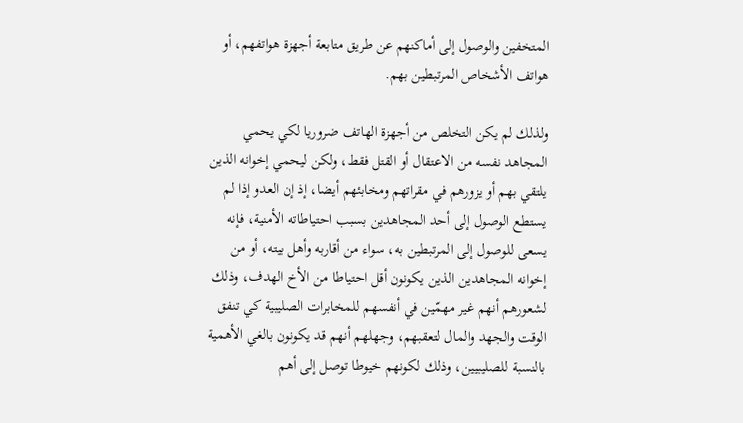المتخفين والوصول إلى أماكنهم عن طريق متابعة أجهزة هواتفهم، أو هواتف الأشخاص المرتبطين بهم.

ولذلك لم يكن التخلص من أجهزة الهاتف ضروريا لكي يحمي المجاهد نفسه من الاعتقال أو القتل فقط، ولكن ليحمي إخوانه الذين يلتقي بهم أو يزورهم في مقراتهم ومخابئهم أيضا، إذ إن العدو إذا لم يستطع الوصول إلى أحد المجاهدين بسبب احتياطاته الأمنية، فإنه يسعى للوصول إلى المرتبطين به، سواء من أقاربه وأهل بيته، أو من إخوانه المجاهدين الذين يكونون أقل احتياطا من الأخ الهدف، وذلك لشعورهم أنهم غير مهمّين في أنفسهم للمخابرات الصليبية كي تنفق الوقت والجهد والمال لتعقبهم، وجهلهم أنهم قد يكونون بالغي الأهمية بالنسبة للصليبيين، وذلك لكونهم خيوطا توصل إلى أهم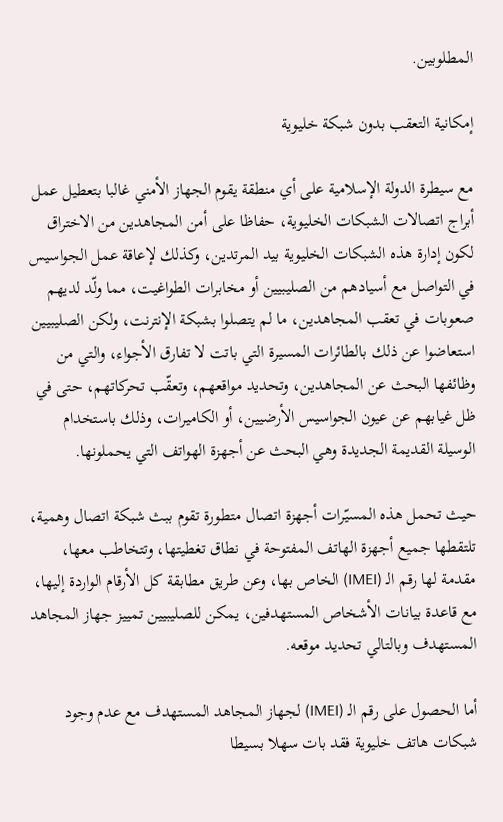المطلوبين.

إمكانية التعقب بدون شبكة خليوية

مع سيطرة الدولة الإسلامية على أي منطقة يقوم الجهاز الأمني غالبا بتعطيل عمل أبراج اتصالات الشبكات الخليوية، حفاظا على أمن المجاهدين من الاختراق لكون إدارة هذه الشبكات الخليوية بيد المرتدين، وكذلك لإعاقة عمل الجواسيس في التواصل مع أسيادهم من الصليبيين أو مخابرات الطواغيت، مما ولّد لديهم صعوبات في تعقب المجاهدين، ما لم يتصلوا بشبكة الإنترنت، ولكن الصليبيين استعاضوا عن ذلك بالطائرات المسيرة التي باتت لا تفارق الأجواء، والتي من وظائفها البحث عن المجاهدين، وتحديد مواقعهم، وتعقّب تحركاتهم، حتى في ظل غيابهم عن عيون الجواسيس الأرضيين، أو الكاميرات، وذلك باستخدام الوسيلة القديمة الجديدة وهي البحث عن أجهزة الهواتف التي يحملونها.

حيث تحمل هذه المسيّرات أجهزة اتصال متطورة تقوم ببث شبكة اتصال وهمية، تلتقطها جميع أجهزة الهاتف المفتوحة في نطاق تغطيتها، وتتخاطب معها، مقدمة لها رقم الـ (IMEI) الخاص بها، وعن طريق مطابقة كل الأرقام الواردة إليها، مع قاعدة بيانات الأشخاص المستهدفين، يمكن للصليبيين تمييز جهاز المجاهد المستهدف وبالتالي تحديد موقعه.

أما الحصول على رقم الـ (IMEI) لجهاز المجاهد المستهدف مع عدم وجود شبكات هاتف خليوية فقد بات سهلا بسيطا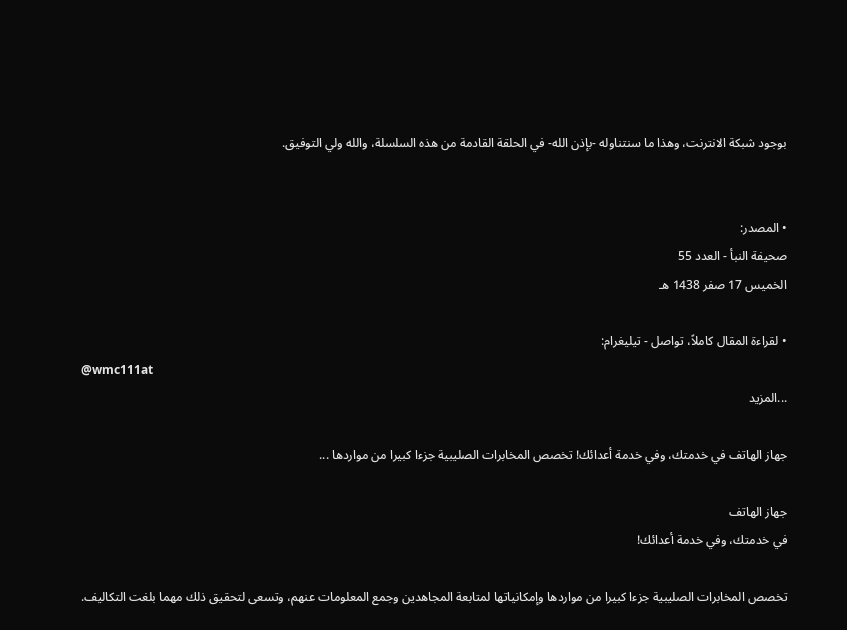بوجود شبكة الانترنت، وهذا ما سنتناوله -بإذن الله- في الحلقة القادمة من هذه السلسلة، والله ولي التوفيق.


• المصدر:
صحيفة النبأ - العدد 55
الخميس 17 صفر 1438 ه‍ـ

• لقراءة المقال كاملاً، تواصل - تيليغرام:
@wmc111at
...المزيد

جهاز الهاتف في خدمتك، وفي خدمة أعدائك! تخصص المخابرات الصليبية جزءا كبيرا من مواردها ...

جهاز الهاتف
في خدمتك، وفي خدمة أعدائك!

تخصص المخابرات الصليبية جزءا كبيرا من مواردها وإمكانياتها لمتابعة المجاهدين وجمع المعلومات عنهم، وتسعى لتحقيق ذلك مهما بلغت التكاليف.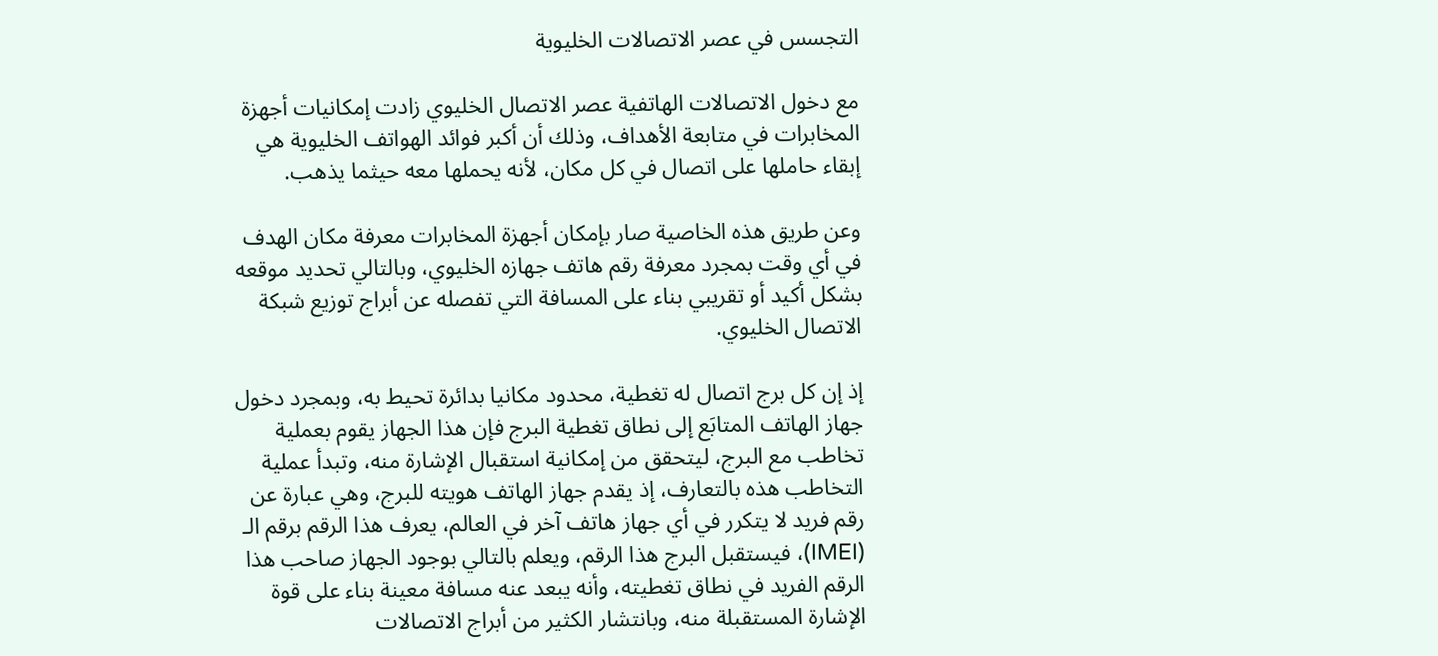التجسس في عصر الاتصالات الخليوية

مع دخول الاتصالات الهاتفية عصر الاتصال الخليوي زادت إمكانيات أجهزة المخابرات في متابعة الأهداف، وذلك أن أكبر فوائد الهواتف الخليوية هي إبقاء حاملها على اتصال في كل مكان، لأنه يحملها معه حيثما يذهب.

وعن طريق هذه الخاصية صار بإمكان أجهزة المخابرات معرفة مكان الهدف في أي وقت بمجرد معرفة رقم هاتف جهازه الخليوي، وبالتالي تحديد موقعه بشكل أكيد أو تقريبي بناء على المسافة التي تفصله عن أبراج توزيع شبكة الاتصال الخليوي.

إذ إن كل برج اتصال له تغطية، محدود مكانيا بدائرة تحيط به، وبمجرد دخول جهاز الهاتف المتابَع إلى نطاق تغطية البرج فإن هذا الجهاز يقوم بعملية تخاطب مع البرج، ليتحقق من إمكانية استقبال الإشارة منه، وتبدأ عملية التخاطب هذه بالتعارف، إذ يقدم جهاز الهاتف هويته للبرج، وهي عبارة عن رقم فريد لا يتكرر في أي جهاز هاتف آخر في العالم، يعرف هذا الرقم برقم الـ (IMEI)، فيستقبل البرج هذا الرقم، ويعلم بالتالي بوجود الجهاز صاحب هذا الرقم الفريد في نطاق تغطيته، وأنه يبعد عنه مسافة معينة بناء على قوة الإشارة المستقبلة منه، وبانتشار الكثير من أبراج الاتصالات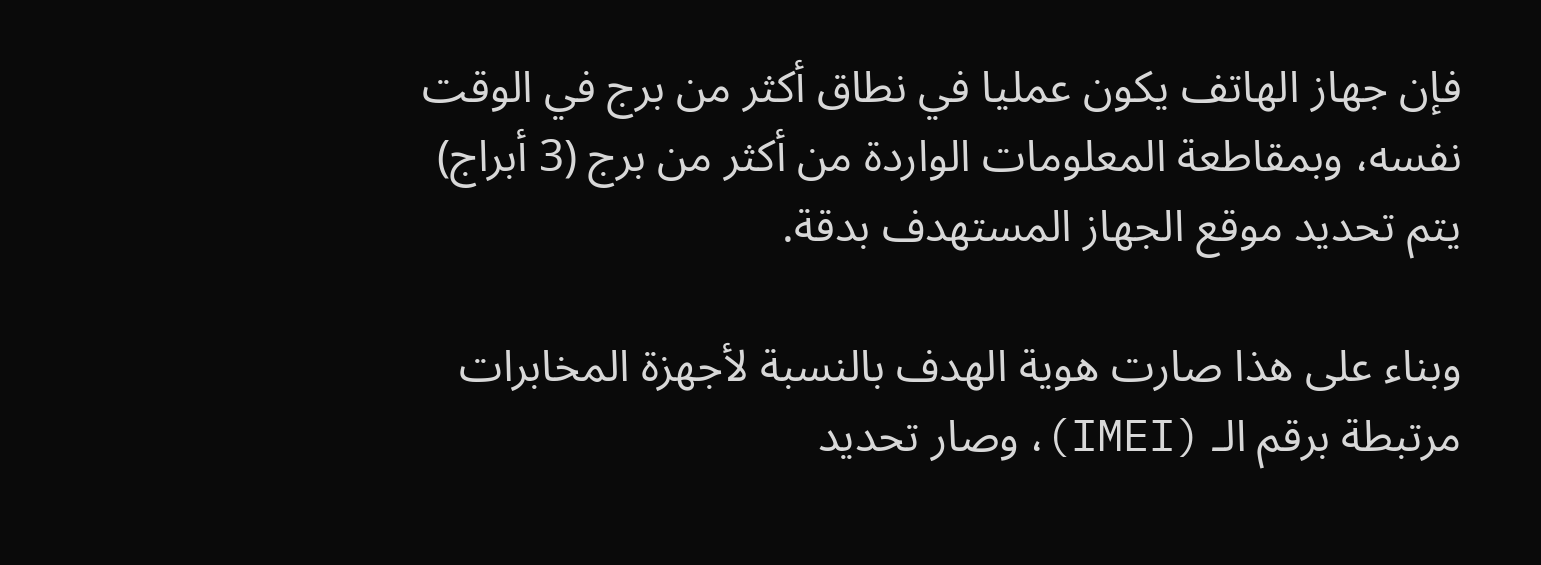فإن جهاز الهاتف يكون عمليا في نطاق أكثر من برج في الوقت نفسه، وبمقاطعة المعلومات الواردة من أكثر من برج (3 أبراج) يتم تحديد موقع الجهاز المستهدف بدقة.

وبناء على هذا صارت هوية الهدف بالنسبة لأجهزة المخابرات مرتبطة برقم الـ (IMEI)، وصار تحديد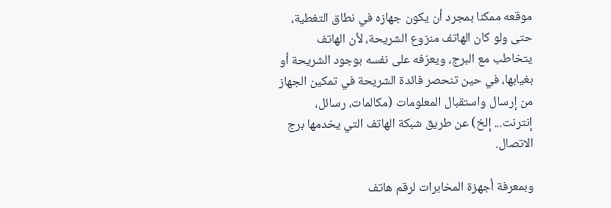موقعه ممكنا بمجرد أن يكون جهازه في نطاق التغطية، حتى ولو كان الهاتف منزوع الشريحة، لأن الهاتف يتخاطب مع البرج، ويعرّفه على نفسه بوجود الشريحة أو بغيابها، في حين تنحصر فائدة الشريحة في تمكين الجهاز من إرسال واستقبال المعلومات (مكالمات، رسائل، إنترنت... إلخ) عن طريق شبكة الهاتف التي يخدمها برج الاتصال.

وبمعرفة أجهزة المخابرات لرقم هاتف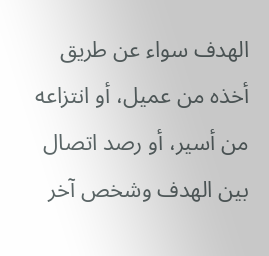الهدف سواء عن طريق أخذه من عميل، أو انتزاعه من أسير، أو رصد اتصال بين الهدف وشخص آخر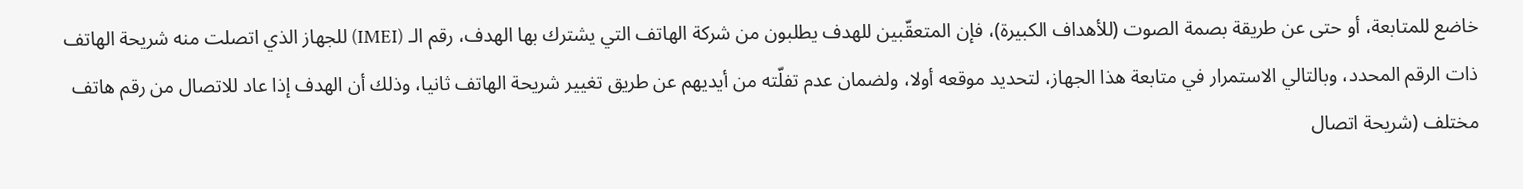خاضع للمتابعة، أو حتى عن طريقة بصمة الصوت (للأهداف الكبيرة)، فإن المتعقّبين للهدف يطلبون من شركة الهاتف التي يشترك بها الهدف، رقم الـ (IMEI) للجهاز الذي اتصلت منه شريحة الهاتف ذات الرقم المحدد، وبالتالي الاستمرار في متابعة هذا الجهاز، لتحديد موقعه أولا، ولضمان عدم تفلّته من أيديهم عن طريق تغيير شريحة الهاتف ثانيا، وذلك أن الهدف إذا عاد للاتصال من رقم هاتف مختلف (شريحة اتصال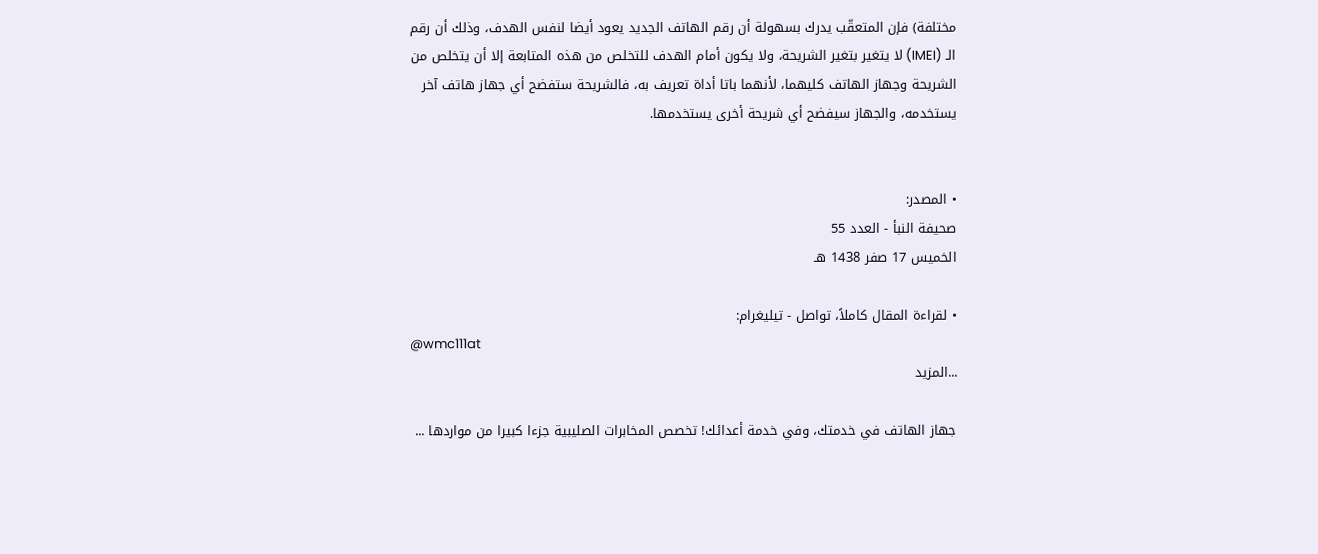مختلفة) فإن المتعقّب يدرك بسهولة أن رقم الهاتف الجديد يعود أيضا لنفس الهدف، وذلك أن رقم الـ (IMEI) لا يتغير بتغير الشريحة، ولا يكون أمام الهدف للتخلص من هذه المتابعة إلا أن يتخلص من الشريحة وجهاز الهاتف كليهما، لأنهما باتا أداة تعريف به، فالشريحة ستفضح أي جهاز هاتف آخر يستخدمه، والجهاز سيفضح أي شريحة أخرى يستخدمها.


• المصدر:
صحيفة النبأ - العدد 55
الخميس 17 صفر 1438 ه‍ـ

• لقراءة المقال كاملاً، تواصل - تيليغرام:
@wmc111at
...المزيد

جهاز الهاتف في خدمتك، وفي خدمة أعدائك! تخصص المخابرات الصليبية جزءا كبيرا من مواردها ...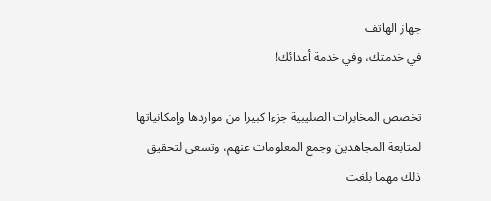جهاز الهاتف
في خدمتك، وفي خدمة أعدائك!

تخصص المخابرات الصليبية جزءا كبيرا من مواردها وإمكانياتها لمتابعة المجاهدين وجمع المعلومات عنهم، وتسعى لتحقيق ذلك مهما بلغت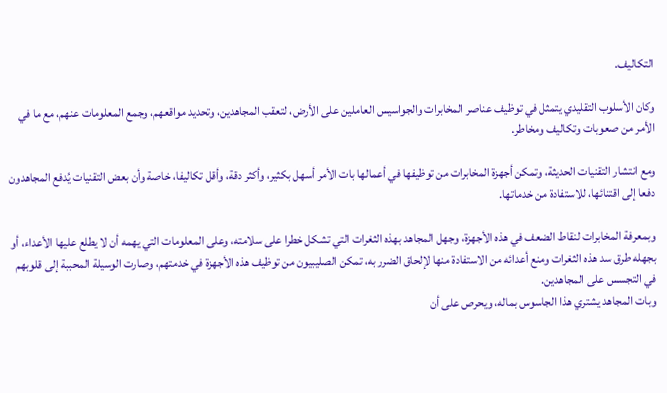التكاليف.

وكان الأسلوب التقليدي يتمثل في توظيف عناصر المخابرات والجواسيس العاملين على الأرض، لتعقب المجاهدين، وتحديد مواقعهم، وجمع المعلومات عنهم، مع ما في الأمر من صعوبات وتكاليف ومخاطر.

ومع انتشار التقنيات الحديثة، وتمكن أجهزة المخابرات من توظيفها في أعمالها بات الأمر أسهل بكثير، وأكثر دقة، وأقل تكاليفا، خاصة وأن بعض التقنيات يُدفع المجاهدون دفعا إلى اقتنائها، للاستفادة من خدماتها.

وبمعرفة المخابرات لنقاط الضعف في هذه الأجهزة، وجهل المجاهد بهذه الثغرات التي تشكل خطرا على سلامته، وعلى المعلومات التي يهمه أن لا يطلع عليها الأعداء، أو بجهله طرق سد هذه الثغرات ومنع أعدائه من الاستفادة منها لإلحاق الضرر به، تمكن الصليبيون من توظيف هذه الأجهزة في خدمتهم، وصارت الوسيلة المحببة إلى قلوبهم في التجسس على المجاهدين.
وبات المجاهد يشتري هذا الجاسوس بماله، ويحرص على أن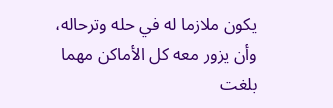يكون ملازما له في حله وترحاله، وأن يزور معه كل الأماكن مهما بلغت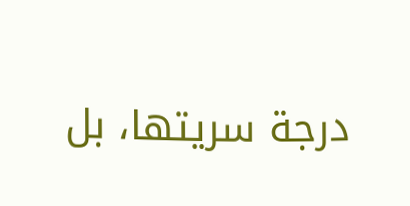درجة سريتها، بل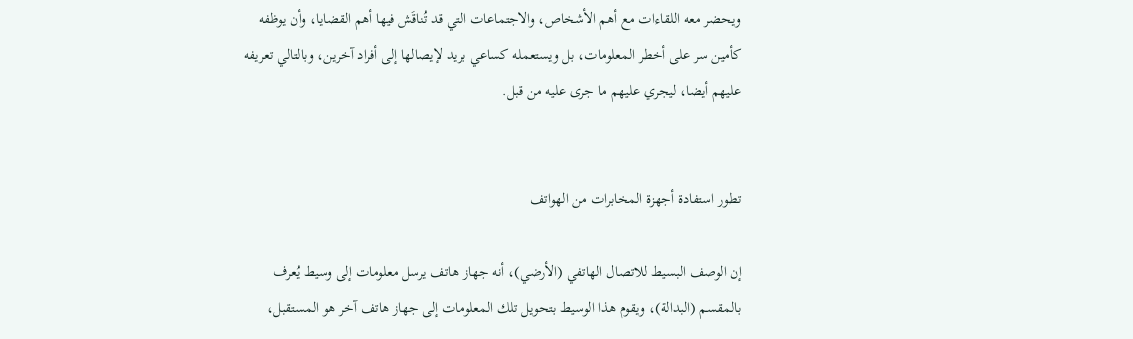ويحضر معه اللقاءات مع أهم الأشخاص، والاجتماعات التي قد تُناقَش فيها أهم القضايا، وأن يوظفه كأمين سر على أخطر المعلومات، بل ويستعمله كساعي بريد لإيصالها إلى أفراد آخرين، وبالتالي تعريفه عليهم أيضا، ليجري عليهم ما جرى عليه من قبل.


تطور استفادة أجهزة المخابرات من الهواتف

إن الوصف البسيط للاتصال الهاتفي (الأرضي)، أنه جهاز هاتف يرسل معلومات إلى وسيط يُعرف بالمقسم (البدالة)، ويقوم هذا الوسيط بتحويل تلك المعلومات إلى جهاز هاتف آخر هو المستقبل،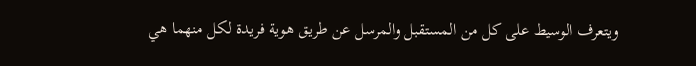ويتعرف الوسيط على كل من المستقبل والمرسل عن طريق هوية فريدة لكل منهما هي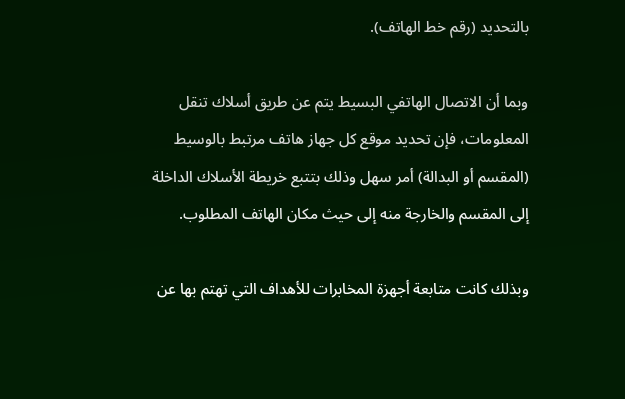بالتحديد (رقم خط الهاتف).

وبما أن الاتصال الهاتفي البسيط يتم عن طريق أسلاك تنقل المعلومات، فإن تحديد موقع كل جهاز هاتف مرتبط بالوسيط (المقسم أو البدالة) أمر سهل وذلك بتتبع خريطة الأسلاك الداخلة إلى المقسم والخارجة منه إلى حيث مكان الهاتف المطلوب.

وبذلك كانت متابعة أجهزة المخابرات للأهداف التي تهتم بها عن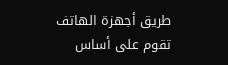طريق أجهزة الهاتف تقوم على أساس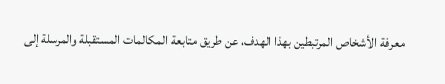معرفة الأشخاص المرتبطين بهذا الهدف، عن طريق متابعة المكالمات المستقبلة والمرسلة إلى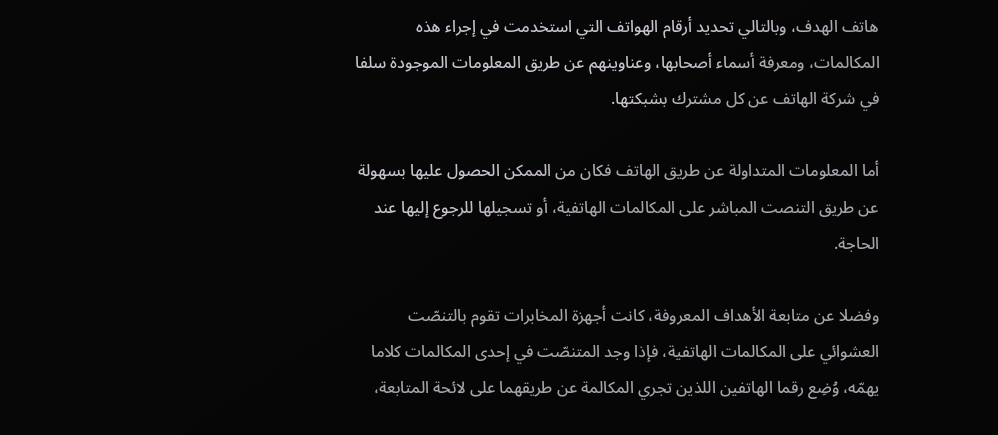هاتف الهدف، وبالتالي تحديد أرقام الهواتف التي استخدمت في إجراء هذه المكالمات، ومعرفة أسماء أصحابها، وعناوينهم عن طريق المعلومات الموجودة سلفا في شركة الهاتف عن كل مشترك بشبكتها.

أما المعلومات المتداولة عن طريق الهاتف فكان من الممكن الحصول عليها بسهولة عن طريق التنصت المباشر على المكالمات الهاتفية، أو تسجيلها للرجوع إليها عند الحاجة.

وفضلا عن متابعة الأهداف المعروفة، كانت أجهزة المخابرات تقوم بالتنصّت العشوائي على المكالمات الهاتفية، فإذا وجد المتنصّت في إحدى المكالمات كلاما يهمّه، وُضِع رقما الهاتفين اللذين تجري المكالمة عن طريقهما على لائحة المتابعة،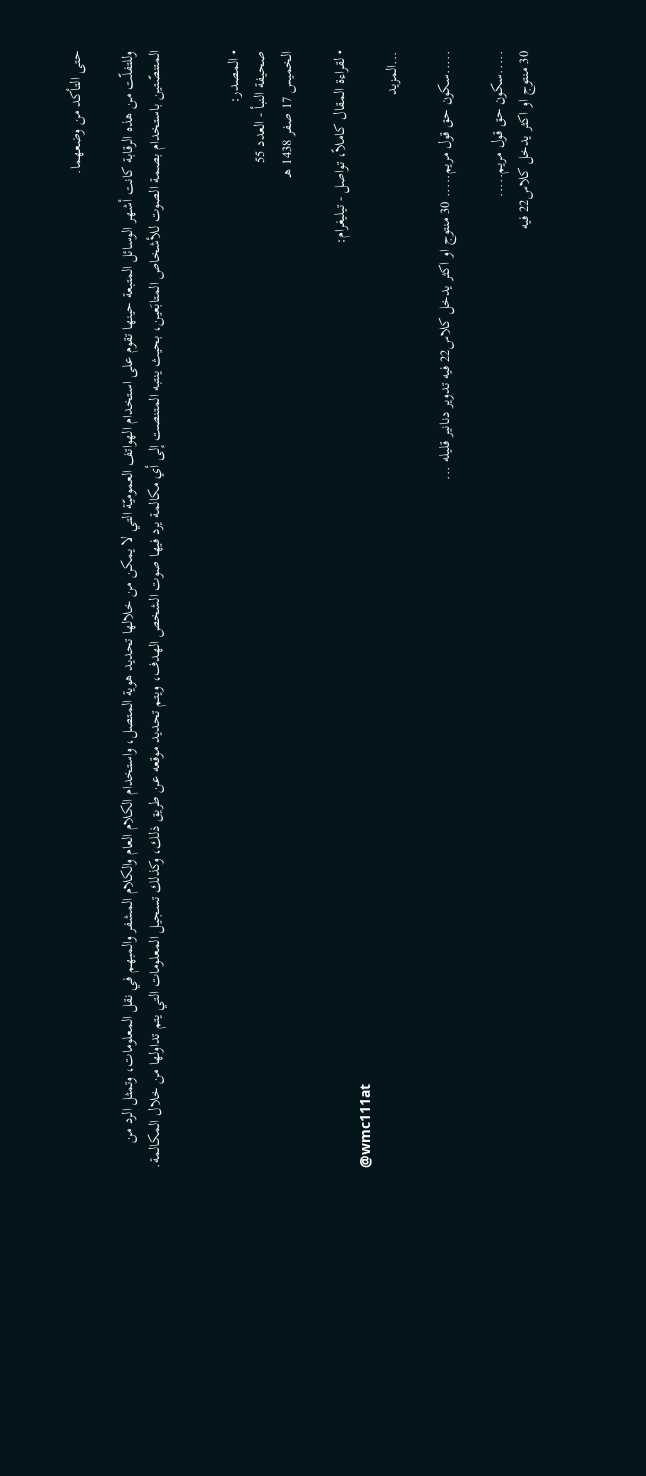حتى التأكد من وضعهما.

وللتفلّت من هذه الرقابة كانت أشهر الوسائل المتبعة حينها تقوم على استخدام الهواتف العموميّة التي لا يمكن من خلالها تحديد هوية المتصل، واستخدام الكلام العام والكلام المشفر والمبهم في نقل المعلومات، وتمثل الرد من المتنصّتين باستخدام بصمة الصوت للأشخاص المتابَعين، بحيث ينتبه المتنصت إلى أي مكالمة يرد فيها صوت الشخص الهدف، ويتم تحديد موقعه عن طريق ذلك، وكذلك تسجيل المعلومات التي يتم تداولها من خلال المكالمة.


• المصدر:
صحيفة النبأ - العدد 55
الخميس 17 صفر 1438 ه‍ـ

• لقراءة المقال كاملاً، تواصل - تيليغرام:
@wmc111at
...المزيد

.....سكون حق قول مريم..... 30 منتوج او اكثر يدخل كلاس22 فيه تدوير دنانير قليله ...

.....سكون حق قول مريم.....
30 منتوج او اكثر يدخل كلاس22 فيه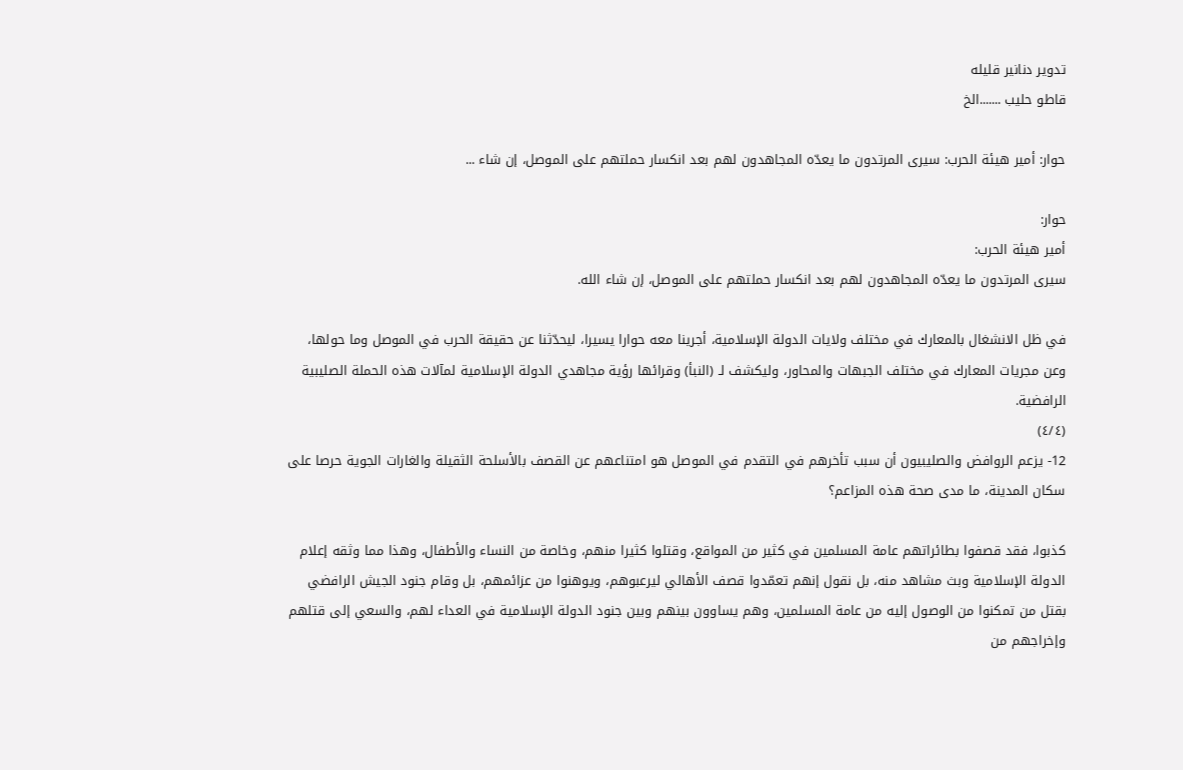تدوير دنانير قليله
قاطو حليب .......الخ

حوار: أمير هيئة الحرب: سيرى المرتدون ما يعدّه المجاهدون لهم بعد انكسار حملتهم على الموصل، إن شاء ...

حوار:
أمير هيئة الحرب:
سيرى المرتدون ما يعدّه المجاهدون لهم بعد انكسار حملتهم على الموصل، إن شاء الله.

في ظل الانشغال بالمعارك في مختلف ولايات الدولة الإسلامية، أجرينا معه حوارا يسيرا، ليحدّثنا عن حقيقة الحرب في الموصل وما حولها، وعن مجريات المعارك في مختلف الجبهات والمحاور، وليكشف لـ (النبأ) وقرائها رؤية مجاهدي الدولة الإسلامية لمآلات هذه الحملة الصليبية الرافضية.
(٤/٤)
12- يزعم الروافض والصليبيون أن سبب تأخرهم في التقدم في الموصل هو امتناعهم عن القصف بالأسلحة الثقيلة والغارات الجوية حرصا على سكان المدينة، ما مدى صحة هذه المزاعم؟

كذبوا، فقد قصفوا بطائراتهم عامة المسلمين في كثير من المواقع، وقتلوا كثيرا منهم، وخاصة من النساء والأطفال، وهذا مما وثقه إعلام الدولة الإسلامية وبث مشاهد منه، بل نقول إنهم تعمّدوا قصف الأهالي ليرعبوهم، ويوهنوا من عزائمهم، بل وقام جنود الجيش الرافضي بقتل من تمكنوا من الوصول إليه من عامة المسلمين، وهم يساوون بينهم وبين جنود الدولة الإسلامية في العداء لهم، والسعي إلى قتلهم وإخراجهم من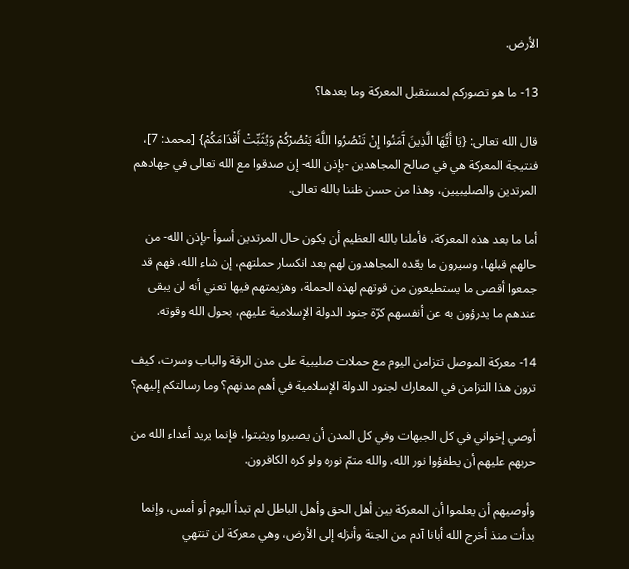الأرض.

13- ما هو تصوركم لمستقبل المعركة وما بعدها؟

قال الله تعالى: {يَا أَيُّهَا الَّذِينَ آَمَنُوا إِنْ تَنْصُرُوا اللَّهَ يَنْصُرْكُمْ وَيُثَبِّتْ أَقْدَامَكُمْ} [محمد: 7]، فنتيجة المعركة هي في صالح المجاهدين -بإذن الله- إن صدقوا مع الله تعالى في جهادهم المرتدين والصليبيين، وهذا من حسن ظننا بالله تعالى.

أما ما بعد هذه المعركة، فأملنا بالله العظيم أن يكون حال المرتدين أسوأ -بإذن الله- من حالهم قبلها، وسيرون ما يعّده المجاهدون لهم بعد انكسار حملتهم، إن شاء الله، فهم قد جمعوا أقصى ما يستطيعون من قوتهم لهذه الحملة، وهزيمتهم فيها تعني أنه لن يبقى عندهم ما يدرؤون به عن أنفسهم كرّة جنود الدولة الإسلامية عليهم، بحول الله وقوته.

14- معركة الموصل تتزامن اليوم مع حملات صليبية على مدن الرقة والباب وسرت، كيف ترون هذا التزامن في المعارك لجنود الدولة الإسلامية في أهم مدنهم؟ وما رسالتكم إليهم؟

أوصي إخواني في كل الجبهات وفي كل المدن أن يصبروا ويثبتوا، فإنما يريد أعداء الله من حربهم عليهم أن يطفؤوا نور الله، والله متمّ نوره ولو كره الكافرون.

وأوصيهم أن يعلموا أن المعركة بين أهل الحق وأهل الباطل لم تبدأ اليوم أو أمس، وإنما بدأت منذ أخرج الله أبانا آدم من الجنة وأنزله إلى الأرض، وهي معركة لن تنتهي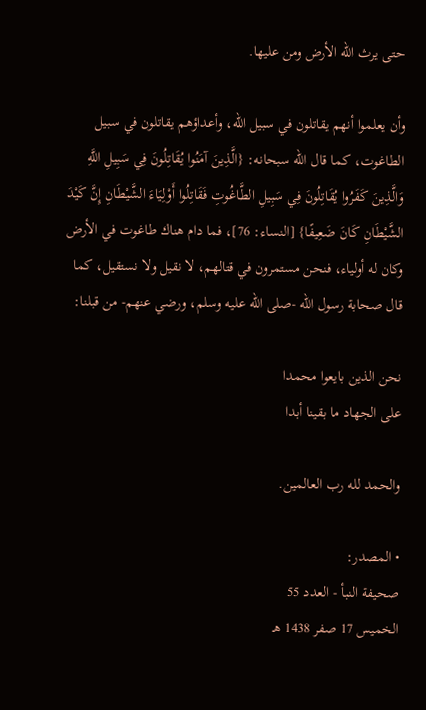حتى يرث الله الأرض ومن عليها.

وأن يعلموا أنهم يقاتلون في سبيل الله، وأعداؤهم يقاتلون في سبيل الطاغوت، كما قال الله سبحانه: {الَّذِينَ آمَنُوا يُقَاتِلُونَ فِي سَبِيلِ اللَّهِ وَالَّذِينَ كَفَرُوا يُقَاتِلُونَ فِي سَبِيلِ الطَّاغُوتِ فَقَاتِلُوا أَوْلِيَاءَ الشَّيْطَانِ إِنَّ كَيْدَ الشَّيْطَانِ كَانَ ضَعِيفًا} [النساء: 76]، فما دام هناك طاغوت في الأرض وكان له أولياء، فنحن مستمرون في قتالهم، لا نقيل ولا نستقيل، كما قال صحابة رسول الله -صلى الله عليه وسلم، ورضي عنهم- من قبلنا:

نحن الذين بايعوا محمدا
على الجهاد ما بقينا أبدا

والحمد لله رب العالمين.

• المصدر:
صحيفة النبأ - العدد 55
الخميس 17 صفر 1438 ه‍ـ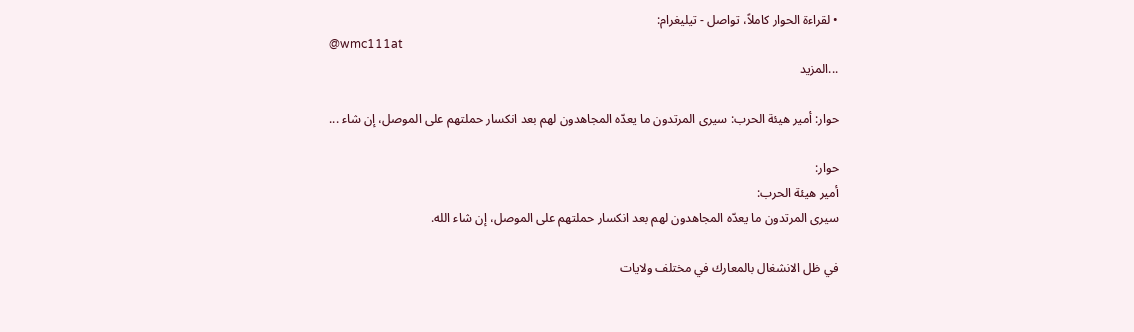• لقراءة الحوار كاملاً، تواصل - تيليغرام:
@wmc111at
...المزيد

حوار: أمير هيئة الحرب: سيرى المرتدون ما يعدّه المجاهدون لهم بعد انكسار حملتهم على الموصل، إن شاء ...

حوار:
أمير هيئة الحرب:
سيرى المرتدون ما يعدّه المجاهدون لهم بعد انكسار حملتهم على الموصل، إن شاء الله.

في ظل الانشغال بالمعارك في مختلف ولايات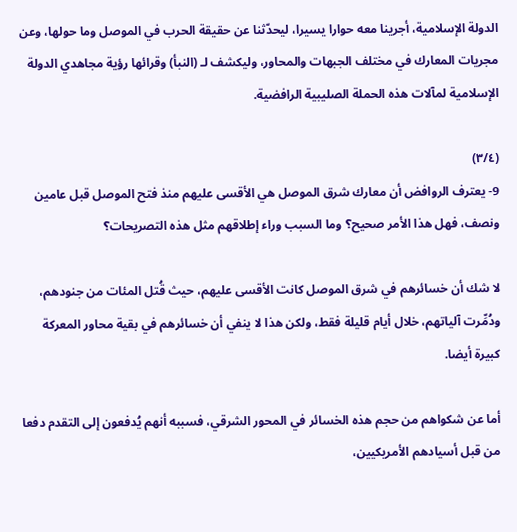الدولة الإسلامية، أجرينا معه حوارا يسيرا، ليحدّثنا عن حقيقة الحرب في الموصل وما حولها، وعن مجريات المعارك في مختلف الجبهات والمحاور، وليكشف لـ (النبأ) وقرائها رؤية مجاهدي الدولة الإسلامية لمآلات هذه الحملة الصليبية الرافضية.

(٣/٤)
9- يعترف الروافض أن معارك شرق الموصل هي الأقسى عليهم منذ فتح الموصل قبل عامين ونصف، فهل هذا الأمر صحيح؟ وما السبب وراء إطلاقهم مثل هذه التصريحات؟

لا شك أن خسائرهم في شرق الموصل كانت الأقسى عليهم، حيث قُتل المئات من جنودهم، ودُمِّرت آلياتهم، خلال أيام قليلة فقط، ولكن هذا لا ينفي أن خسائرهم في بقية محاور المعركة كبيرة أيضا.

أما عن شكواهم من حجم هذه الخسائر في المحور الشرقي، فسببه أنهم يُدفعون إلى التقدم دفعا من قبل أسيادهم الأمريكيين،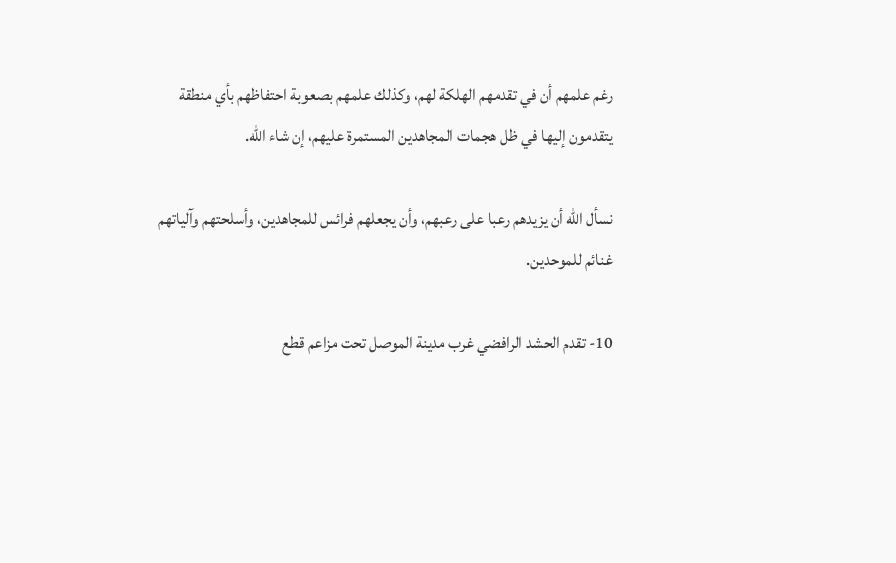رغم علمهم أن في تقدمهم الهلكة لهم، وكذلك علمهم بصعوبة احتفاظهم بأي منطقة يتقدمون إليها في ظل هجمات المجاهدين المستمرة عليهم، إن شاء الله.

نسأل الله أن يزيدهم رعبا على رعبهم، وأن يجعلهم فرائس للمجاهدين، وأسلحتهم وآلياتهم غنائم للموحدين.

10- تقدم الحشد الرافضي غرب مدينة الموصل تحت مزاعم قطع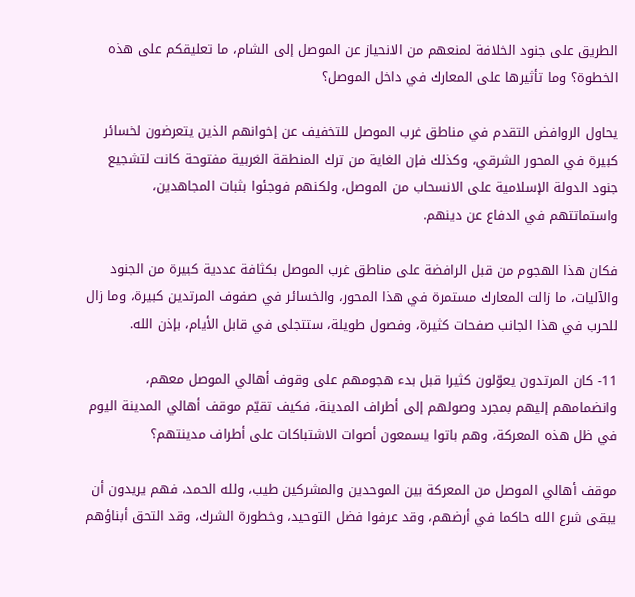الطريق على جنود الخلافة لمنعهم من الانحياز عن الموصل إلى الشام، ما تعليقكم على هذه الخطوة؟ وما تأثيرها على المعارك في داخل الموصل؟

يحاول الروافض التقدم في مناطق غرب الموصل للتخفيف عن إخوانهم الذين يتعرضون لخسائر كبيرة في المحور الشرقي، وكذلك فإن الغاية من ترك المنطقة الغربية مفتوحة كانت لتشجيع جنود الدولة الإسلامية على الانسحاب من الموصل، ولكنهم فوجئوا بثبات المجاهدين، واستماتتهم في الدفاع عن دينهم.

فكان هذا الهجوم من قبل الرافضة على مناطق غرب الموصل بكثافة عددية كبيرة من الجنود والآليات، ما زالت المعارك مستمرة في هذا المحور، والخسائر في صفوف المرتدين كبيرة، وما زال للحرب في هذا الجانب صفحات كثيرة، وفصول طويلة، ستتجلى في قابل الأيام، بإذن الله.

11- كان المرتدون يعوّلون كثيرا قبل بدء هجومهم على وقوف أهالي الموصل معهم، وانضمامهم إليهم بمجرد وصولهم إلى أطراف المدينة، فكيف تقيّم موقف أهالي المدينة اليوم في ظل هذه المعركة، وهم باتوا يسمعون أصوات الاشتباكات على أطراف مدينتهم؟

موقف أهالي الموصل من المعركة بين الموحدين والمشركين طيب، ولله الحمد، فهم يريدون أن يبقى شرع الله حاكما في أرضهم، وقد عرفوا فضل التوحيد، وخطورة الشرك، وقد التحق أبناؤهم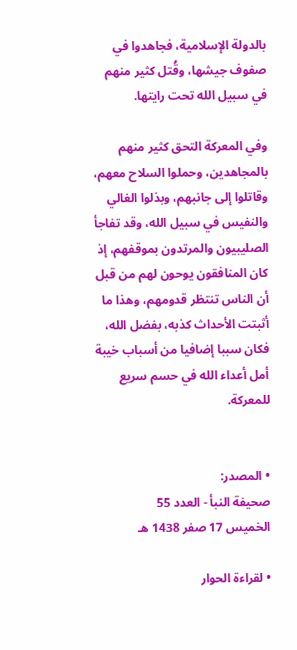بالدولة الإسلامية، فجاهدوا في صفوف جيشها، وقُتل كثير منهم في سبيل الله تحت رايتها.

وفي المعركة التحق كثير منهم بالمجاهدين، وحملوا السلاح معهم، وقاتلوا إلى جانبهم، وبذلوا الغالي والنفيس في سبيل الله، وقد تفاجأ الصليبيون والمرتدون بموقفهم، إذ كان المنافقون يوحون لهم من قبل أن الناس تنتظر قدومهم، وهذا ما أثبتت الأحداث كذبه، بفضل الله، فكان سببا إضافيا من أسباب خيبة أمل أعداء الله في حسم سريع للمعركة.


• المصدر:
صحيفة النبأ - العدد 55
الخميس 17 صفر 1438 ه‍ـ

• لقراءة الحوار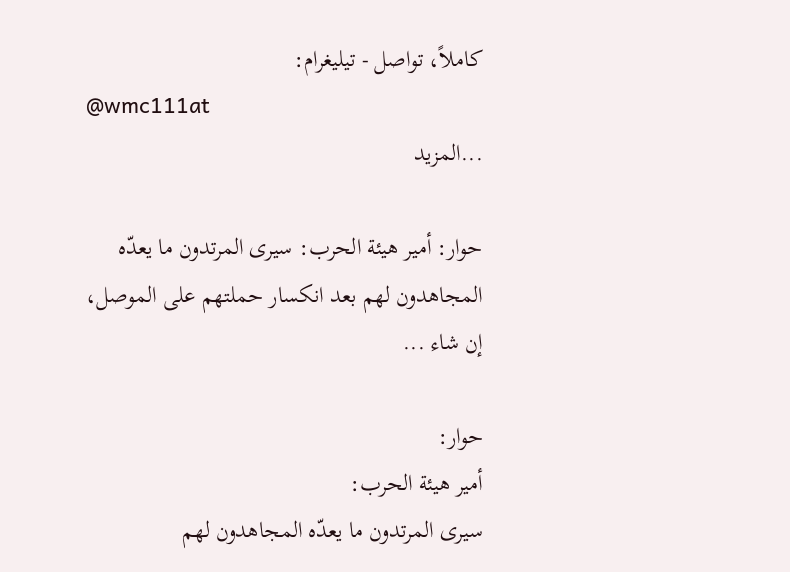كاملاً، تواصل - تيليغرام:
@wmc111at
...المزيد

حوار: أمير هيئة الحرب: سيرى المرتدون ما يعدّه المجاهدون لهم بعد انكسار حملتهم على الموصل، إن شاء ...

حوار:
أمير هيئة الحرب:
سيرى المرتدون ما يعدّه المجاهدون لهم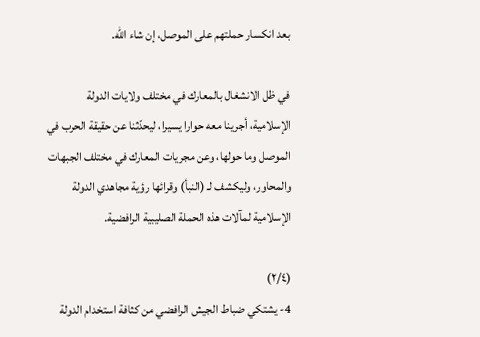بعد انكسار حملتهم على الموصل، إن شاء الله.

في ظل الانشغال بالمعارك في مختلف ولايات الدولة الإسلامية، أجرينا معه حوارا يسيرا، ليحدّثنا عن حقيقة الحرب في الموصل وما حولها، وعن مجريات المعارك في مختلف الجبهات والمحاور، وليكشف لـ (النبأ) وقرائها رؤية مجاهدي الدولة الإسلامية لمآلات هذه الحملة الصليبية الرافضية.

(٢/٤)
4- يشتكي ضباط الجيش الرافضي من كثافة استخدام الدولة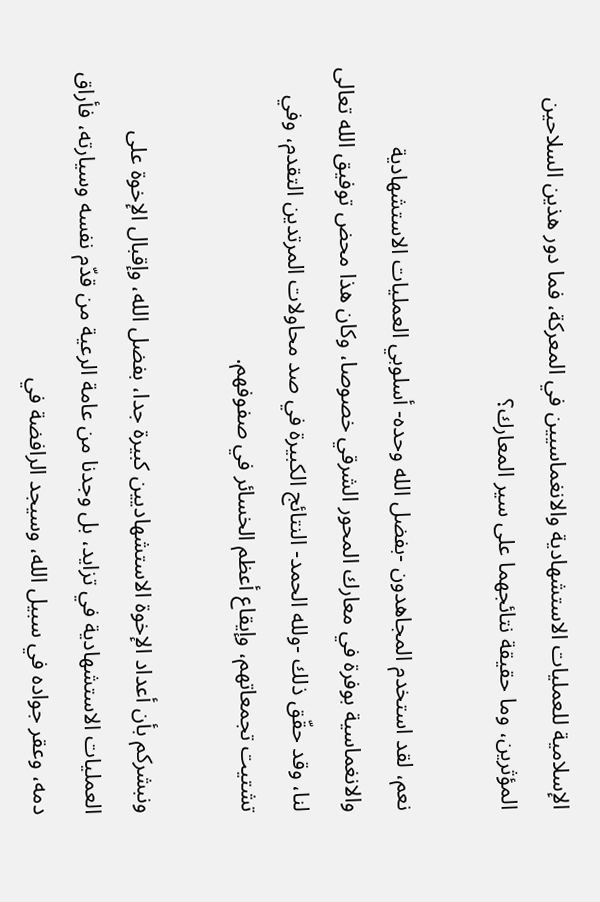الإسلامية للعمليات الاستشهادية والانغماسيين في المعركة، فما دور هذين السلاحين المؤثرين، وما حقيقة نتائجهما على سير المعارك؟

نعم، لقد استخدم المجاهدون -بفضل الله وحده- أسلوبي العمليات الاستشهادية والانغماسية بوفرة في معارك المحور الشرقي خصوصا، وكان هذا محض توفيق الله تعالى لنا، وقد حقّق ذلك -ولله الحمد- النتائج الكبيرة في صد محاولات المرتدين التقدم، وفي تشتيت تجمعاتهم، وإيقاع أعظم الخسائر في صفوفهم.

ونبشركم بأن أعداد الإخوة الاستشهاديين كبيرة جدا، بفضل الله، وإقبال الإخوة على العمليات الاستشهادية في تزايد، بل وجدنا من عامة الرعية من قدّم نفسه وسيارته، فأراق دمه، وعقر جواده في سبيل الله، وسيجد الرافضة في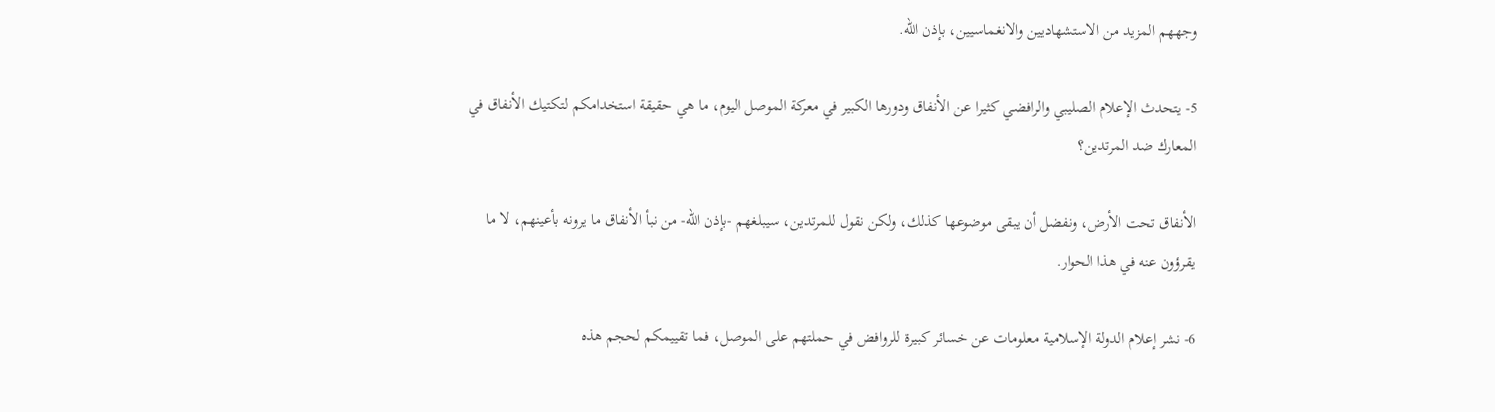وجههم المزيد من الاستشهاديين والانغماسيين، بإذن الله.

5- يتحدث الإعلام الصليبي والرافضي كثيرا عن الأنفاق ودورها الكبير في معركة الموصل اليوم، ما هي حقيقة استخدامكم لتكتيك الأنفاق في المعارك ضد المرتدين؟

الأنفاق تحت الأرض، ونفضل أن يبقى موضوعها كذلك، ولكن نقول للمرتدين، سيبلغهم -بإذن الله- من نبأ الأنفاق ما يرونه بأعينهم، لا ما يقرؤون عنه في هذا الحوار.

6- نشر إعلام الدولة الإسلامية معلومات عن خسائر كبيرة للروافض في حملتهم على الموصل، فما تقييمكم لحجم هذه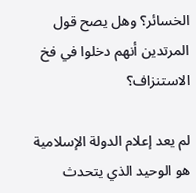الخسائر؟ وهل يصح قول المرتدين أنهم دخلوا في فخ الاستنزاف؟

لم يعد إعلام الدولة الإسلامية هو الوحيد الذي يتحدث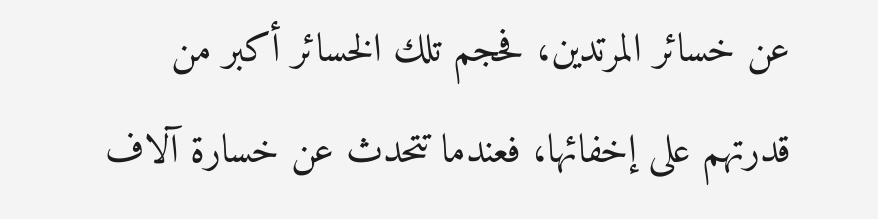عن خسائر المرتدين، فحجم تلك الخسائر أكبر من قدرتهم على إخفائها، فعندما تتحدث عن خسارة آلاف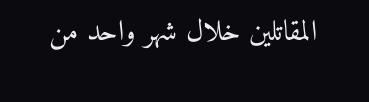المقاتلين خلال شهر واحد من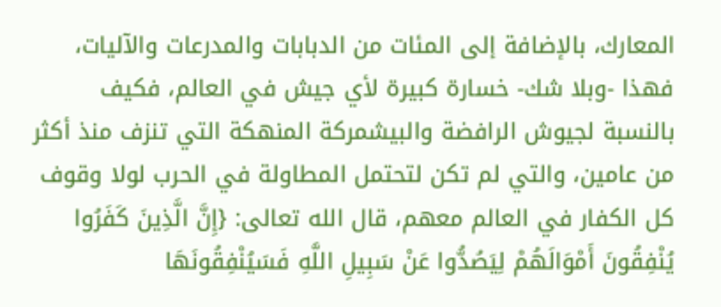المعارك، بالإضافة إلى المئات من الدبابات والمدرعات والآليات، فهذا -وبلا شك- خسارة كبيرة لأي جيش في العالم، فكيف بالنسبة لجيوش الرافضة والبيشمركة المنهكة التي تنزف منذ أكثر من عامين، والتي لم تكن لتحتمل المطاولة في الحرب لولا وقوف كل الكفار في العالم معهم، قال الله تعالى: {إِنَّ الَّذِينَ كَفَرُوا يُنْفِقُونَ أَمْوَالَهُمْ لِيَصُدُّوا عَنْ سَبِيلِ اللَّهِ فَسَيُنْفِقُونَهَا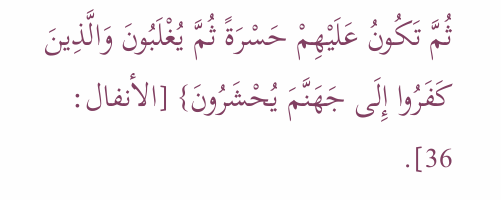ثُمَّ تَكُونُ عَلَيْهِمْ حَسْرَةً ثُمَّ يُغْلَبُونَ وَالَّذِينَ كَفَرُوا إِلَى جَهَنَّمَ يُحْشَرُونَ} [الأنفال: 36].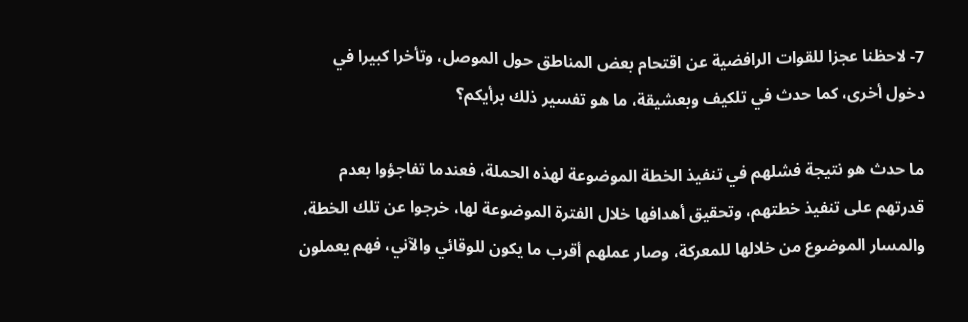7- لاحظنا عجزا للقوات الرافضية عن اقتحام بعض المناطق حول الموصل، وتأخرا كبيرا في دخول أخرى، كما حدث في تلكيف وبعشيقة، ما هو تفسير ذلك برأيكم؟

ما حدث هو نتيجة فشلهم في تنفيذ الخطة الموضوعة لهذه الحملة، فعندما تفاجؤوا بعدم قدرتهم على تنفيذ خطتهم، وتحقيق أهدافها خلال الفترة الموضوعة لها، خرجوا عن تلك الخطة، والمسار الموضوع من خلالها للمعركة، وصار عملهم أقرب ما يكون للوقائي والآني، فهم يعملون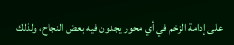على إدامة الزخم في أي محور يجدون فيه بعض النجاح، ولذلك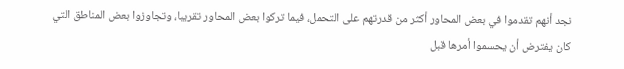نجد أنهم تقدموا في بعض المحاور أكثر من قدرتهم على التحمل، فيما تركوا بعض المحاور تقريبا، وتجاوزوا بعض المناطق التي كان يفترض أن يحسموا أمرها قبل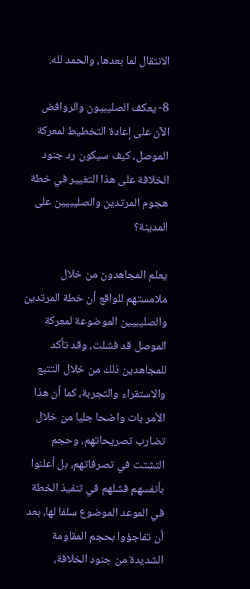الانتقال لما بعدها، والحمد لله.

8- يعكف الصليبيون والروافض الآن على إعادة التخطيط لمعركة الموصل، كيف سيكون رد جنود الخلافة على هذا التغيير في خطة هجوم المرتدين والصليبيين على المدينة؟

يعلم المجاهدون من خلال ملامستهم للواقع أن خطة المرتدين والصليبيين الموضوعة لمعركة الموصل قد فشلت، وقد تأكد للمجاهدين ذلك من خلال التتبع والاستقراء والتجربة، كما أن هذا الأمر بات واضحا جليا من خلال تضارب تصريحاتهم، وحجم التشتت في تصرفاتهم، بل أعلنوا بأنفسهم فشلهم في تنفيذ الخطة في الموعد الموضوع سلفا لها، بعد أن تفاجؤوا بحجم المقاومة الشديدة من جنود الخلافة،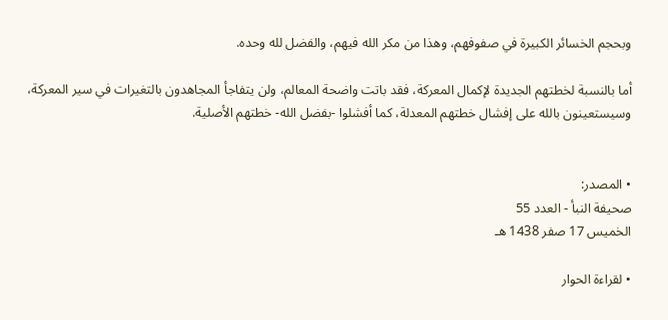وبحجم الخسائر الكبيرة في صفوفهم، وهذا من مكر الله فيهم، والفضل لله وحده.

أما بالنسبة لخطتهم الجديدة لإكمال المعركة، فقد باتت واضحة المعالم، ولن يتفاجأ المجاهدون بالتغيرات في سير المعركة، وسيستعينون بالله على إفشال خطتهم المعدلة، كما أفشلوا -بفضل الله- خطتهم الأصلية.


• المصدر:
صحيفة النبأ - العدد 55
الخميس 17 صفر 1438 ه‍ـ

• لقراءة الحوار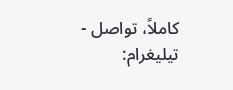كاملاً، تواصل - تيليغرام: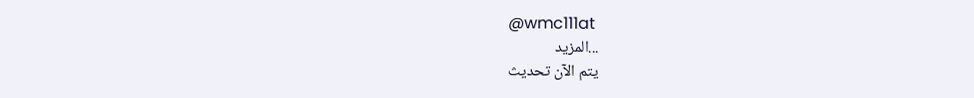@wmc111at
...المزيد
يتم الآن تحديث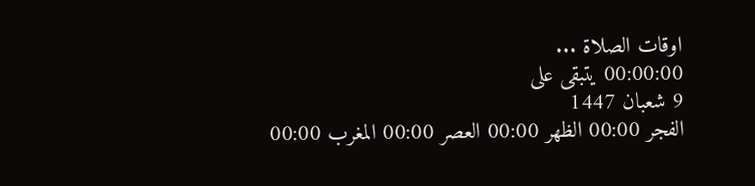اوقات الصلاة ...
00:00:00 يتبقى على
9 شعبان 1447
الفجر 00:00 الظهر 00:00 العصر 00:00 المغرب 00:00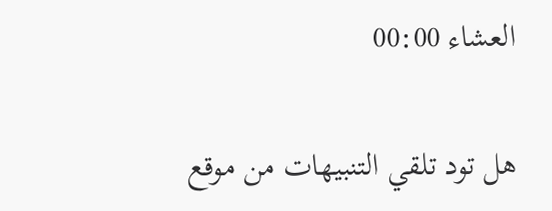العشاء 00:00

هل تود تلقي التنبيهات من موقع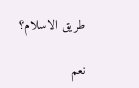طريق الاسلام؟

نعم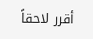أقرر لاحقاً